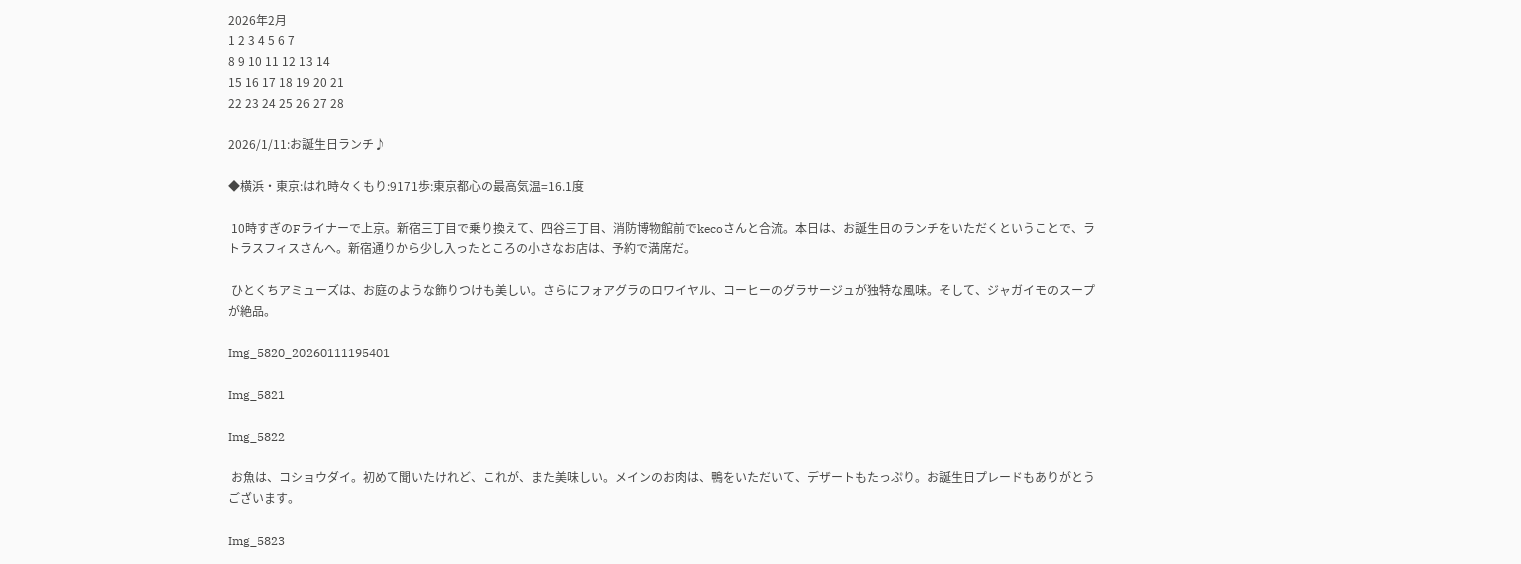2026年2月
1 2 3 4 5 6 7
8 9 10 11 12 13 14
15 16 17 18 19 20 21
22 23 24 25 26 27 28

2026/1/11:お誕生日ランチ♪

◆横浜・東京:はれ時々くもり:9171歩:東京都心の最高気温=16.1度

 10時すぎのFライナーで上京。新宿三丁目で乗り換えて、四谷三丁目、消防博物館前でkecoさんと合流。本日は、お誕生日のランチをいただくということで、ラトラスフィスさんへ。新宿通りから少し入ったところの小さなお店は、予約で満席だ。

 ひとくちアミューズは、お庭のような飾りつけも美しい。さらにフォアグラのロワイヤル、コーヒーのグラサージュが独特な風味。そして、ジャガイモのスープが絶品。

Img_5820_20260111195401

Img_5821

Img_5822

 お魚は、コショウダイ。初めて聞いたけれど、これが、また美味しい。メインのお肉は、鴨をいただいて、デザートもたっぷり。お誕生日プレードもありがとうございます。

Img_5823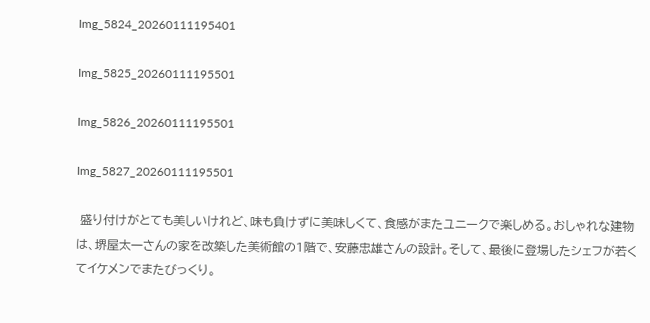Img_5824_20260111195401

Img_5825_20260111195501

Img_5826_20260111195501

Img_5827_20260111195501

 盛り付けがとても美しいけれど、味も負けずに美味しくて、食感がまたユニークで楽しめる。おしゃれな建物は、堺屋太一さんの家を改築した美術館の1階で、安藤忠雄さんの設計。そして、最後に登場したシェフが若くてイケメンでまたびっくり。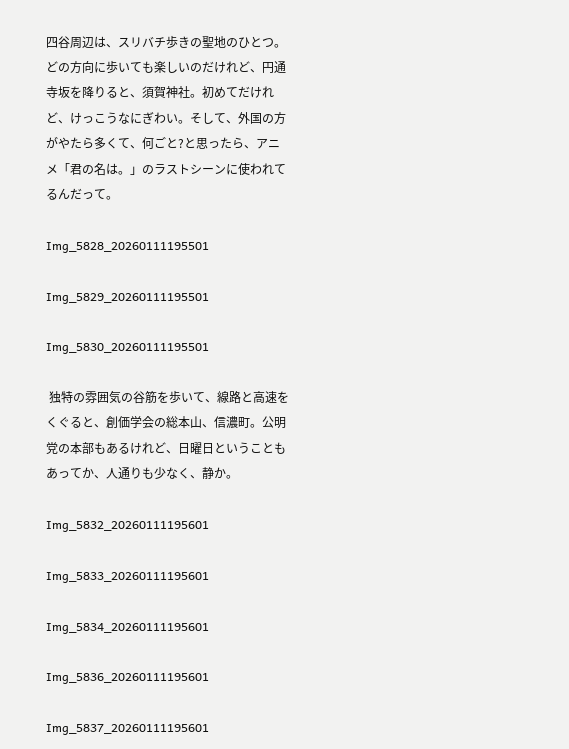四谷周辺は、スリバチ歩きの聖地のひとつ。どの方向に歩いても楽しいのだけれど、円通寺坂を降りると、須賀神社。初めてだけれど、けっこうなにぎわい。そして、外国の方がやたら多くて、何ごと?と思ったら、アニメ「君の名は。」のラストシーンに使われてるんだって。

Img_5828_20260111195501

Img_5829_20260111195501

Img_5830_20260111195501

 独特の雰囲気の谷筋を歩いて、線路と高速をくぐると、創価学会の総本山、信濃町。公明党の本部もあるけれど、日曜日ということもあってか、人通りも少なく、静か。

Img_5832_20260111195601

Img_5833_20260111195601

Img_5834_20260111195601

Img_5836_20260111195601

Img_5837_20260111195601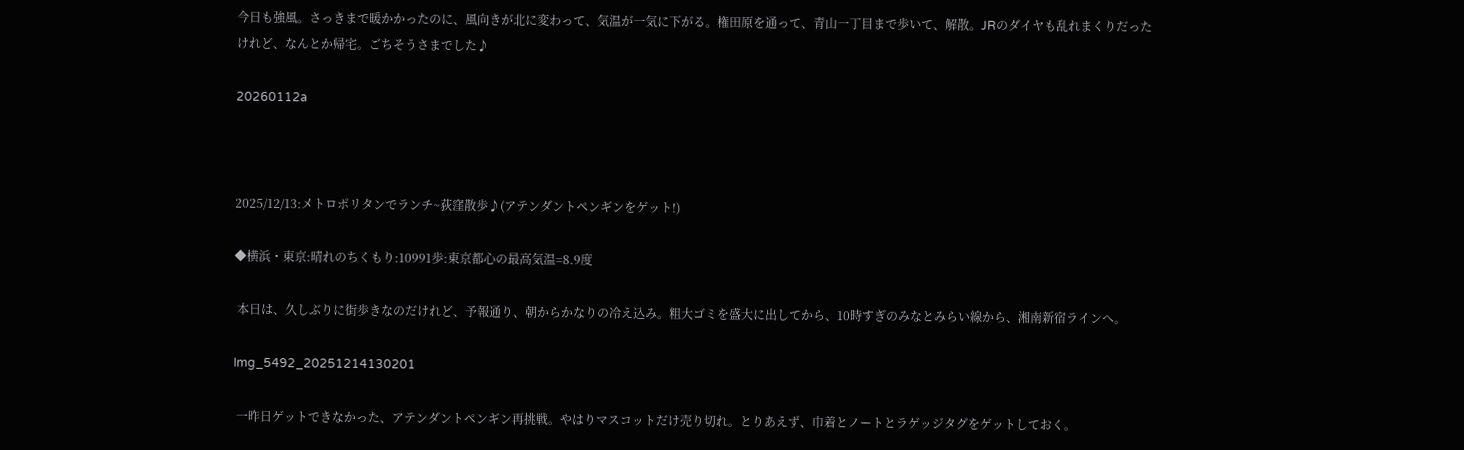今日も強風。さっきまで暖かかったのに、風向きが北に変わって、気温が一気に下がる。権田原を通って、青山一丁目まで歩いて、解散。JRのダイヤも乱れまくりだったけれど、なんとか帰宅。ごちそうさまでした♪

20260112a



2025/12/13:メトロポリタンでランチ~荻窪散歩♪(アテンダントペンギンをゲット!)

◆横浜・東京:晴れのちくもり:10991歩:東京都心の最高気温=8.9度

 本日は、久しぶりに街歩きなのだけれど、予報通り、朝からかなりの冷え込み。粗大ゴミを盛大に出してから、10時すぎのみなとみらい線から、湘南新宿ラインへ。

Img_5492_20251214130201

 一昨日ゲットできなかった、アテンダントペンギン再挑戦。やはりマスコットだけ売り切れ。とりあえず、巾着とノートとラゲッジタグをゲットしておく。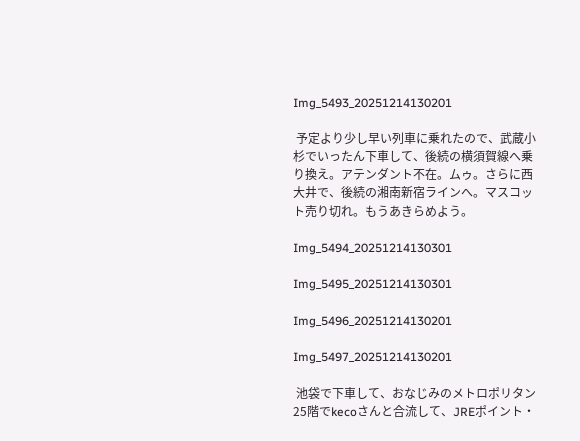Img_5493_20251214130201

 予定より少し早い列車に乗れたので、武蔵小杉でいったん下車して、後続の横須賀線へ乗り換え。アテンダント不在。ムゥ。さらに西大井で、後続の湘南新宿ラインへ。マスコット売り切れ。もうあきらめよう。

Img_5494_20251214130301

Img_5495_20251214130301

Img_5496_20251214130201

Img_5497_20251214130201

 池袋で下車して、おなじみのメトロポリタン25階でkecoさんと合流して、JREポイント・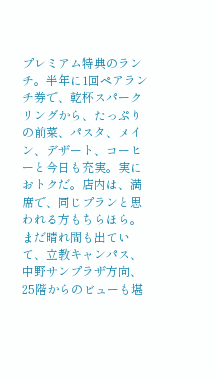プレミアム特典のランチ。半年に1回ペアランチ券で、乾杯スパークリングから、たっぷりの前菜、パスタ、メイン、デザート、コーヒーと今日も充実。実におトクだ。店内は、満席で、同じプランと思われる方もちらほら。まだ晴れ間も出ていて、立教キャンパス、中野サンプラザ方向、25階からのビューも堪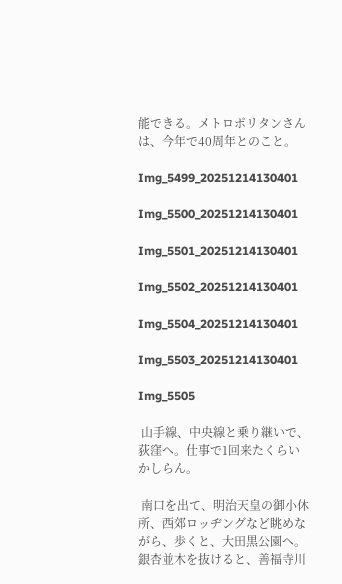能できる。メトロポリタンさんは、今年で40周年とのこと。

Img_5499_20251214130401

Img_5500_20251214130401

Img_5501_20251214130401

Img_5502_20251214130401

Img_5504_20251214130401

Img_5503_20251214130401

Img_5505

 山手線、中央線と乗り継いで、荻窪へ。仕事で1回来たくらいかしらん。

 南口を出て、明治天皇の御小休所、西郊ロッヂングなど眺めながら、歩くと、大田黒公園へ。銀杏並木を抜けると、善福寺川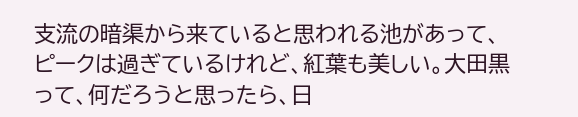支流の暗渠から来ていると思われる池があって、ピークは過ぎているけれど、紅葉も美しい。大田黒って、何だろうと思ったら、日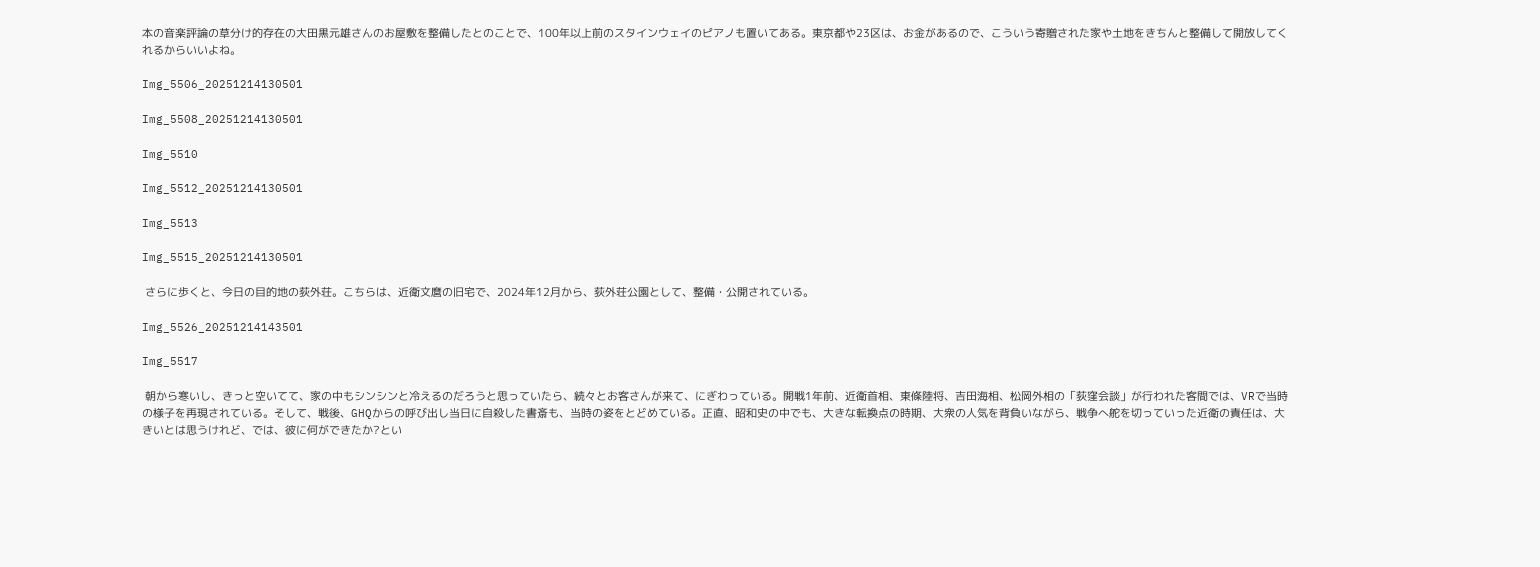本の音楽評論の草分け的存在の大田黒元雄さんのお屋敷を整備したとのことで、100年以上前のスタインウェイのピアノも置いてある。東京都や23区は、お金があるので、こういう寄贈された家や土地をきちんと整備して開放してくれるからいいよね。

Img_5506_20251214130501

Img_5508_20251214130501

Img_5510

Img_5512_20251214130501

Img_5513

Img_5515_20251214130501

 さらに歩くと、今日の目的地の荻外荘。こちらは、近衛文麿の旧宅で、2024年12月から、荻外荘公園として、整備・公開されている。

Img_5526_20251214143501

Img_5517

 朝から寒いし、きっと空いてて、家の中もシンシンと冷えるのだろうと思っていたら、続々とお客さんが来て、にぎわっている。開戦1年前、近衛首相、東條陸将、吉田海相、松岡外相の「荻窪会談」が行われた客間では、VRで当時の様子を再現されている。そして、戦後、GHQからの呼び出し当日に自殺した書斎も、当時の姿をとどめている。正直、昭和史の中でも、大きな転換点の時期、大衆の人気を背負いながら、戦争へ舵を切っていった近衛の責任は、大きいとは思うけれど、では、彼に何ができたか?とい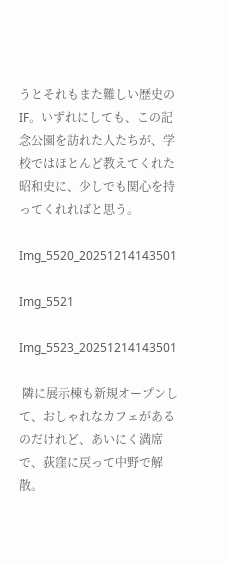うとそれもまた難しい歴史のIF。いずれにしても、この記念公園を訪れた人たちが、学校ではほとんど教えてくれた昭和史に、少しでも関心を持ってくれればと思う。

Img_5520_20251214143501

Img_5521

Img_5523_20251214143501

 隣に展示棟も新規オープンして、おしゃれなカフェがあるのだけれど、あいにく満席で、荻窪に戻って中野で解散。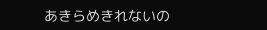あきらめきれないの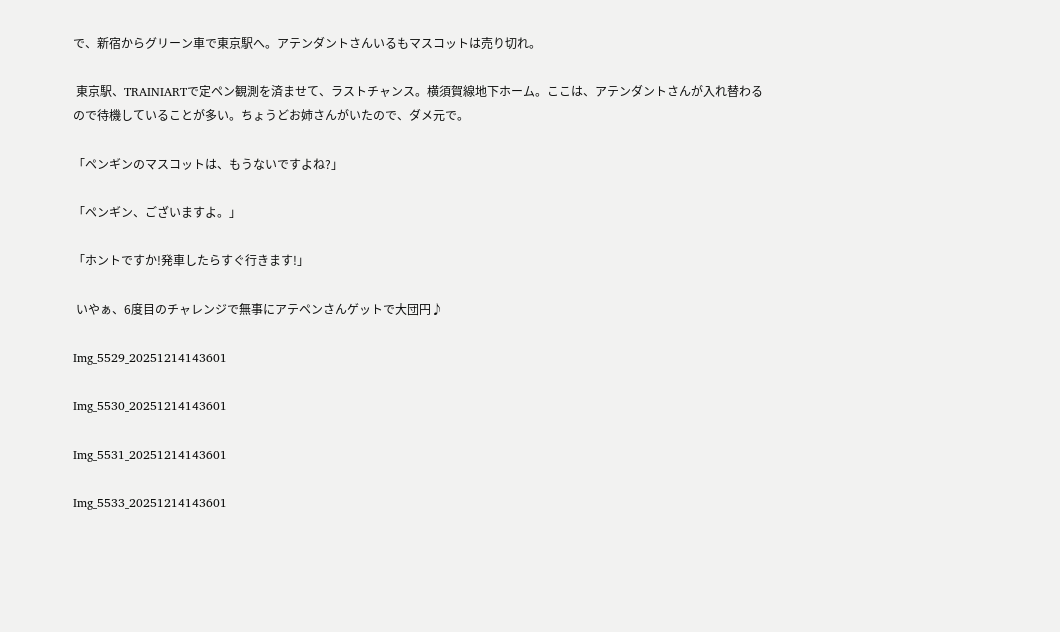で、新宿からグリーン車で東京駅へ。アテンダントさんいるもマスコットは売り切れ。

 東京駅、TRAINIARTで定ペン観測を済ませて、ラストチャンス。横須賀線地下ホーム。ここは、アテンダントさんが入れ替わるので待機していることが多い。ちょうどお姉さんがいたので、ダメ元で。

「ペンギンのマスコットは、もうないですよね?」

「ペンギン、ございますよ。」

「ホントですか!発車したらすぐ行きます!」

 いやぁ、6度目のチャレンジで無事にアテペンさんゲットで大団円♪

Img_5529_20251214143601

Img_5530_20251214143601

Img_5531_20251214143601

Img_5533_20251214143601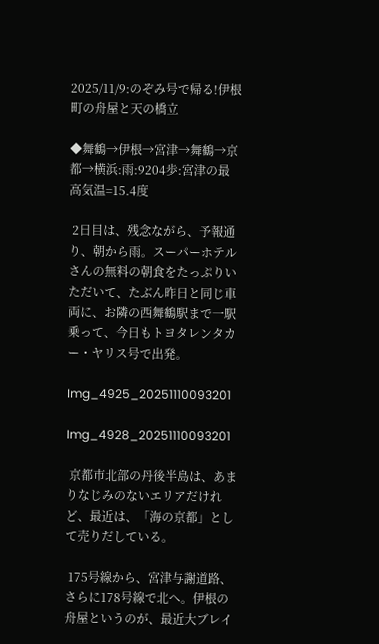2025/11/9:のぞみ号で帰る!伊根町の舟屋と天の橋立

◆舞鶴→伊根→宮津→舞鶴→京都→横浜:雨:9204歩:宮津の最高気温=15.4度

 2日目は、残念ながら、予報通り、朝から雨。スーパーホテルさんの無料の朝食をたっぷりいただいて、たぶん昨日と同じ車両に、お隣の西舞鶴駅まで一駅乗って、今日もトヨタレンタカー・ヤリス号で出発。

Img_4925_20251110093201

Img_4928_20251110093201

 京都市北部の丹後半島は、あまりなじみのないエリアだけれど、最近は、「海の京都」として売りだしている。

 175号線から、宮津与謝道路、さらに178号線で北へ。伊根の舟屋というのが、最近大ブレイ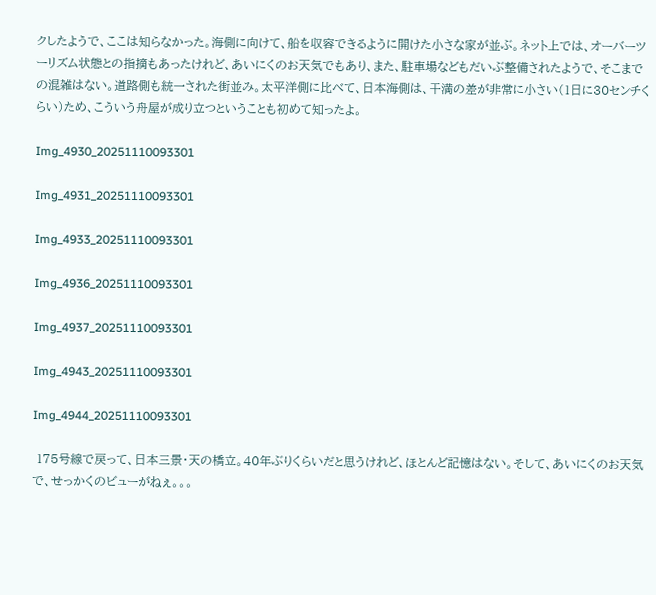クしたようで、ここは知らなかった。海側に向けて、船を収容できるように開けた小さな家が並ぶ。ネット上では、オーバーツーリズム状態との指摘もあったけれど、あいにくのお天気でもあり、また、駐車場などもだいぶ整備されたようで、そこまでの混雑はない。道路側も統一された街並み。太平洋側に比べて、日本海側は、干満の差が非常に小さい(1日に30センチくらい)ため、こういう舟屋が成り立つということも初めて知ったよ。

Img_4930_20251110093301

Img_4931_20251110093301

Img_4933_20251110093301

Img_4936_20251110093301

Img_4937_20251110093301

Img_4943_20251110093301

Img_4944_20251110093301

 175号線で戻って、日本三景・天の橋立。40年ぶりくらいだと思うけれど、ほとんど記憶はない。そして、あいにくのお天気で、せっかくのビューがねぇ。。。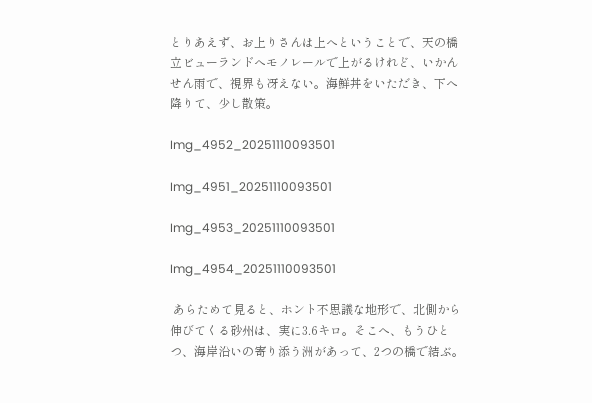とりあえず、お上りさんは上へということで、天の橋立ビューランドへモノレールで上がるけれど、いかんせん雨で、視界も冴えない。海鮮丼をいただき、下へ降りて、少し散策。

Img_4952_20251110093501

Img_4951_20251110093501

Img_4953_20251110093501

Img_4954_20251110093501

 あらためて見ると、ホント不思議な地形で、北側から伸びてくる砂州は、実に3.6キロ。そこへ、もうひとつ、海岸沿いの寄り添う洲があって、2つの橋で結ぶ。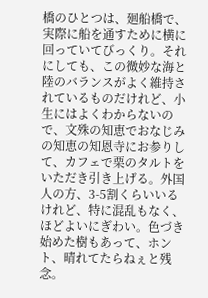橋のひとつは、廻船橋で、実際に船を通すために横に回っていてびっくり。それにしても、この微妙な海と陸のバランスがよく維持されているものだけれど、小生にはよくわからないので、文殊の知恵でおなじみの知恵の知恩寺にお参りして、カフェで栗のタルトをいただき引き上げる。外国人の方、3-5割くらいいるけれど、特に混乱もなく、ほどよいにぎわい。色づき始めた樹もあって、ホント、晴れてたらねぇと残念。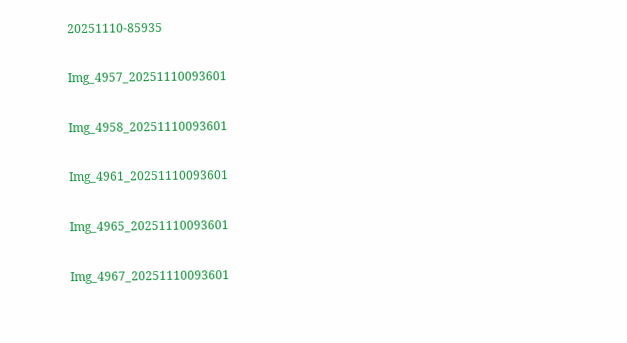20251110-85935

Img_4957_20251110093601

Img_4958_20251110093601

Img_4961_20251110093601

Img_4965_20251110093601

Img_4967_20251110093601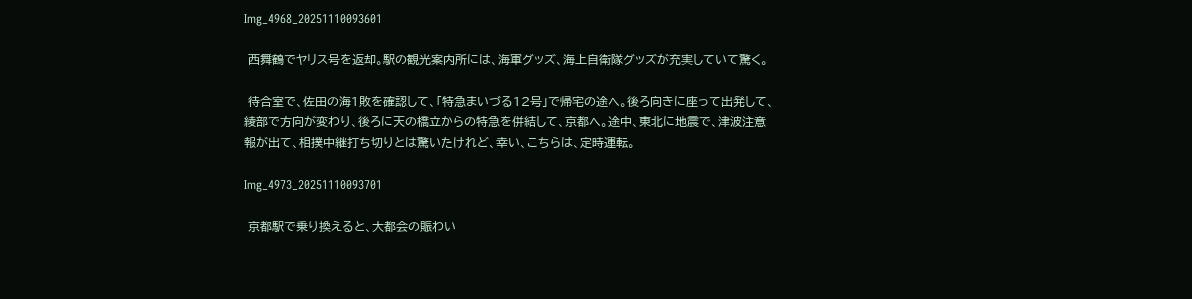Img_4968_20251110093601

 西舞鶴でヤリス号を返却。駅の観光案内所には、海軍グッズ、海上自衛隊グッズが充実していて驚く。

 待合室で、佐田の海1敗を確認して、「特急まいづる12号」で帰宅の途へ。後ろ向きに座って出発して、綾部で方向が変わり、後ろに天の橋立からの特急を併結して、京都へ。途中、東北に地震で、津波注意報が出て、相撲中継打ち切りとは驚いたけれど、幸い、こちらは、定時運転。

Img_4973_20251110093701

 京都駅で乗り換えると、大都会の賑わい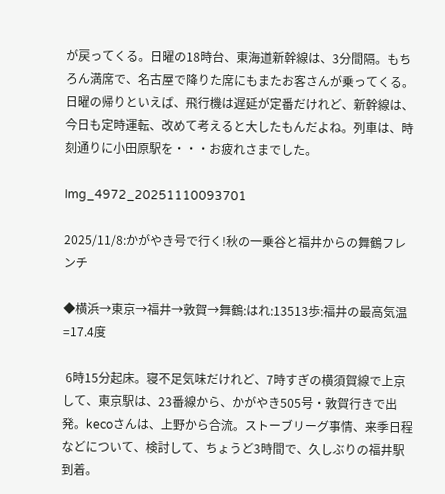が戻ってくる。日曜の18時台、東海道新幹線は、3分間隔。もちろん満席で、名古屋で降りた席にもまたお客さんが乗ってくる。日曜の帰りといえば、飛行機は遅延が定番だけれど、新幹線は、今日も定時運転、改めて考えると大したもんだよね。列車は、時刻通りに小田原駅を・・・お疲れさまでした。

Img_4972_20251110093701

2025/11/8:かがやき号で行く!秋の一乗谷と福井からの舞鶴フレンチ

◆横浜→東京→福井→敦賀→舞鶴:はれ:13513歩:福井の最高気温=17.4度

 6時15分起床。寝不足気味だけれど、7時すぎの横須賀線で上京して、東京駅は、23番線から、かがやき505号・敦賀行きで出発。kecoさんは、上野から合流。ストーブリーグ事情、来季日程などについて、検討して、ちょうど3時間で、久しぶりの福井駅到着。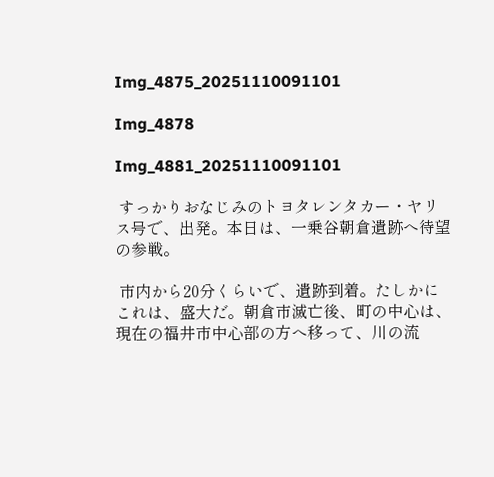Img_4875_20251110091101

Img_4878

Img_4881_20251110091101

 すっかりおなじみのトヨタレンタカー・ヤリス号で、出発。本日は、一乗谷朝倉遺跡へ待望の参戦。

 市内から20分くらいで、遺跡到着。たしかにこれは、盛大だ。朝倉市滅亡後、町の中心は、現在の福井市中心部の方へ移って、川の流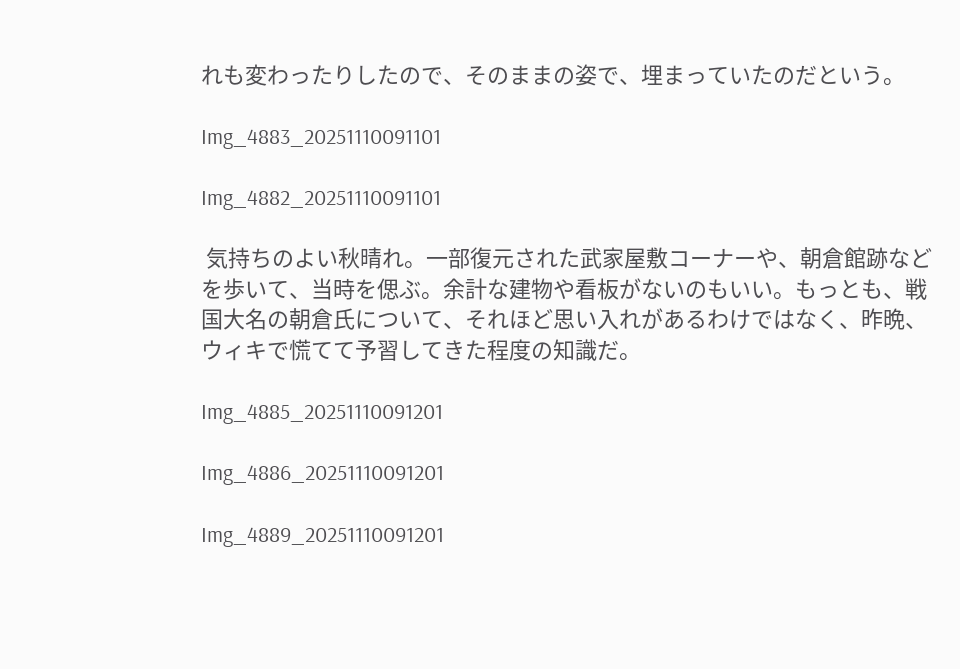れも変わったりしたので、そのままの姿で、埋まっていたのだという。

Img_4883_20251110091101

Img_4882_20251110091101

 気持ちのよい秋晴れ。一部復元された武家屋敷コーナーや、朝倉館跡などを歩いて、当時を偲ぶ。余計な建物や看板がないのもいい。もっとも、戦国大名の朝倉氏について、それほど思い入れがあるわけではなく、昨晩、ウィキで慌てて予習してきた程度の知識だ。

Img_4885_20251110091201

Img_4886_20251110091201

Img_4889_20251110091201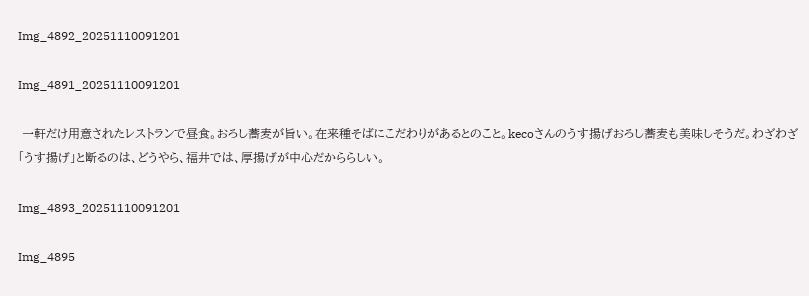Img_4892_20251110091201

Img_4891_20251110091201

 一軒だけ用意されたレストランで昼食。おろし蕎麦が旨い。在来種そばにこだわりがあるとのこと。kecoさんのうす揚げおろし蕎麦も美味しそうだ。わざわざ「うす揚げ」と断るのは、どうやら、福井では、厚揚げが中心だかららしい。

Img_4893_20251110091201

Img_4895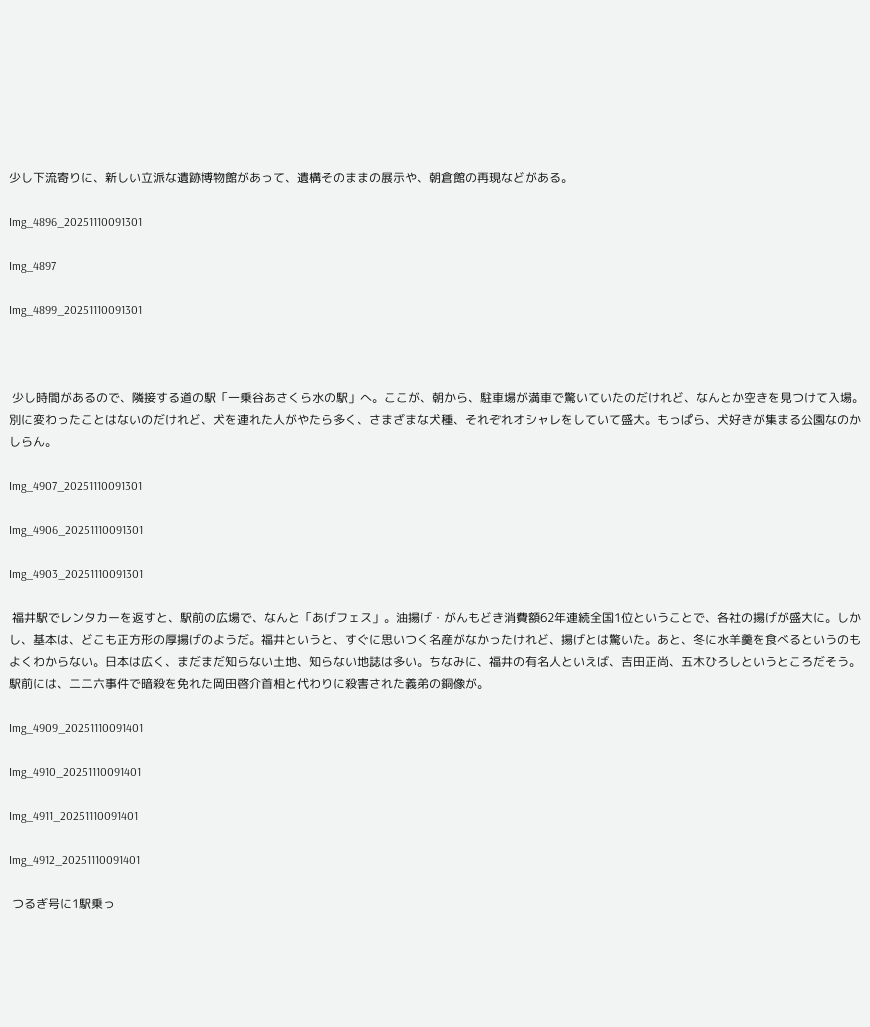少し下流寄りに、新しい立派な遺跡博物館があって、遺構そのままの展示や、朝倉館の再現などがある。

Img_4896_20251110091301

Img_4897

Img_4899_20251110091301



 少し時間があるので、隣接する道の駅「一乗谷あさくら水の駅」へ。ここが、朝から、駐車場が満車で驚いていたのだけれど、なんとか空きを見つけて入場。別に変わったことはないのだけれど、犬を連れた人がやたら多く、さまざまな犬種、それぞれオシャレをしていて盛大。もっぱら、犬好きが集まる公園なのかしらん。

Img_4907_20251110091301

Img_4906_20251110091301

Img_4903_20251110091301

 福井駅でレンタカーを返すと、駅前の広場で、なんと「あげフェス」。油揚げ・がんもどき消費額62年連続全国1位ということで、各社の揚げが盛大に。しかし、基本は、どこも正方形の厚揚げのようだ。福井というと、すぐに思いつく名産がなかったけれど、揚げとは驚いた。あと、冬に水羊羹を食べるというのもよくわからない。日本は広く、まだまだ知らない土地、知らない地誌は多い。ちなみに、福井の有名人といえば、吉田正尚、五木ひろしというところだそう。駅前には、二二六事件で暗殺を免れた岡田啓介首相と代わりに殺害された義弟の銅像が。

Img_4909_20251110091401

Img_4910_20251110091401

Img_4911_20251110091401

Img_4912_20251110091401

 つるぎ号に1駅乗っ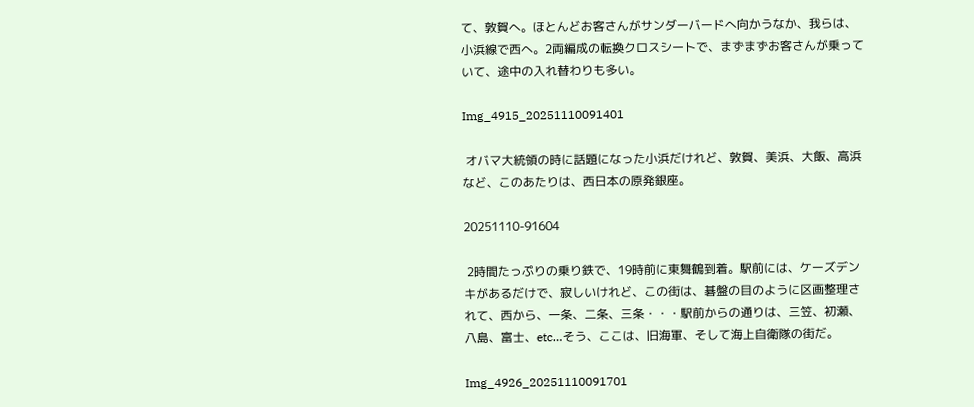て、敦賀へ。ほとんどお客さんがサンダーバードへ向かうなか、我らは、小浜線で西へ。2両編成の転換クロスシートで、まずまずお客さんが乗っていて、途中の入れ替わりも多い。

Img_4915_20251110091401

 オバマ大統領の時に話題になった小浜だけれど、敦賀、美浜、大飯、高浜など、このあたりは、西日本の原発銀座。

20251110-91604

 2時間たっぷりの乗り鉄で、19時前に東舞鶴到着。駅前には、ケーズデンキがあるだけで、寂しいけれど、この街は、碁盤の目のように区画整理されて、西から、一条、二条、三条・・・駅前からの通りは、三笠、初瀬、八島、富士、etc…そう、ここは、旧海軍、そして海上自衛隊の街だ。

Img_4926_20251110091701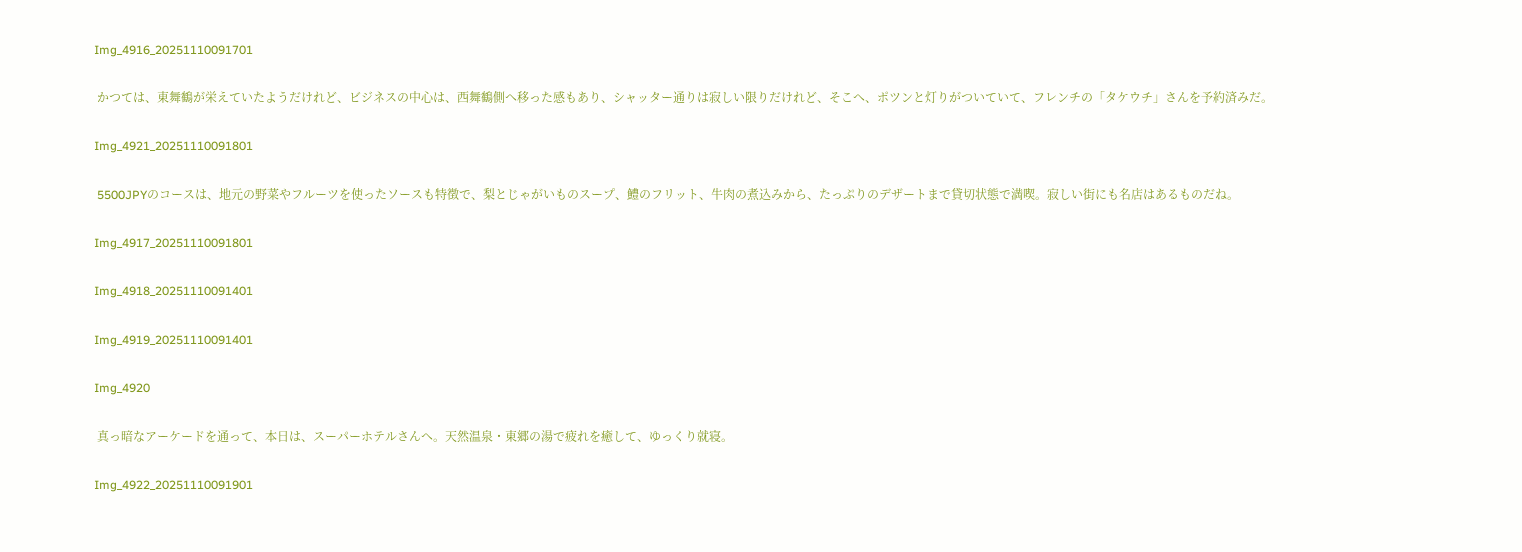Img_4916_20251110091701

 かつては、東舞鶴が栄えていたようだけれど、ビジネスの中心は、西舞鶴側へ移った感もあり、シャッター通りは寂しい限りだけれど、そこへ、ポツンと灯りがついていて、フレンチの「タケウチ」さんを予約済みだ。

Img_4921_20251110091801

 5500JPYのコースは、地元の野菜やフルーツを使ったソースも特徴で、梨とじゃがいものスープ、鱧のフリット、牛肉の煮込みから、たっぷりのデザートまで貸切状態で満喫。寂しい街にも名店はあるものだね。

Img_4917_20251110091801

Img_4918_20251110091401

Img_4919_20251110091401

Img_4920

 真っ暗なアーケードを通って、本日は、スーパーホテルさんへ。天然温泉・東郷の湯で疲れを癒して、ゆっくり就寝。

Img_4922_20251110091901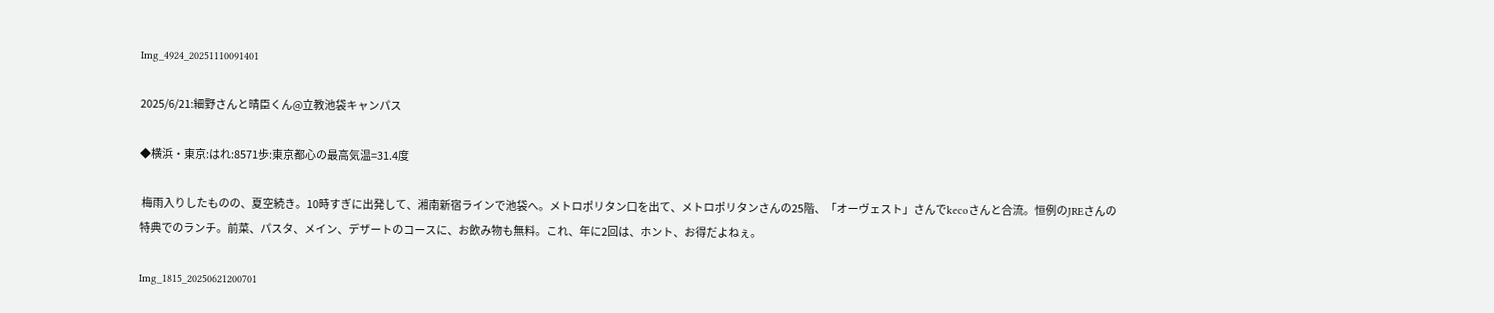Img_4924_20251110091401

2025/6/21:細野さんと晴臣くん@立教池袋キャンパス

◆横浜・東京:はれ:8571歩:東京都心の最高気温=31.4度

 梅雨入りしたものの、夏空続き。10時すぎに出発して、湘南新宿ラインで池袋へ。メトロポリタン口を出て、メトロポリタンさんの25階、「オーヴェスト」さんでkecoさんと合流。恒例のJREさんの特典でのランチ。前菜、パスタ、メイン、デザートのコースに、お飲み物も無料。これ、年に2回は、ホント、お得だよねぇ。

Img_1815_20250621200701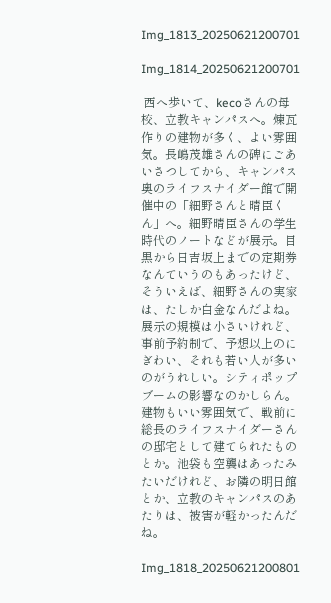Img_1813_20250621200701

Img_1814_20250621200701

 西へ歩いて、kecoさんの母校、立教キャンパスへ。煉瓦作りの建物が多く、よい雰囲気。長嶋茂雄さんの碑にごあいさつしてから、キャンパス奥のライフスナイダー館で開催中の「細野さんと晴臣くん」へ。細野晴臣さんの学生時代のノートなどが展示。目黒から日吉坂上までの定期券なんていうのもあったけど、そういえば、細野さんの実家は、たしか白金なんだよね。展示の規模は小さいけれど、事前予約制で、予想以上のにぎわい、それも若い人が多いのがうれしい。シティポップブームの影響なのかしらん。建物もいい雰囲気で、戦前に総長のライフスナイダーさんの邸宅として建てられたものとか。池袋も空襲はあったみたいだけれど、お隣の明日館とか、立教のキャンパスのあたりは、被害が軽かったんだね。

Img_1818_20250621200801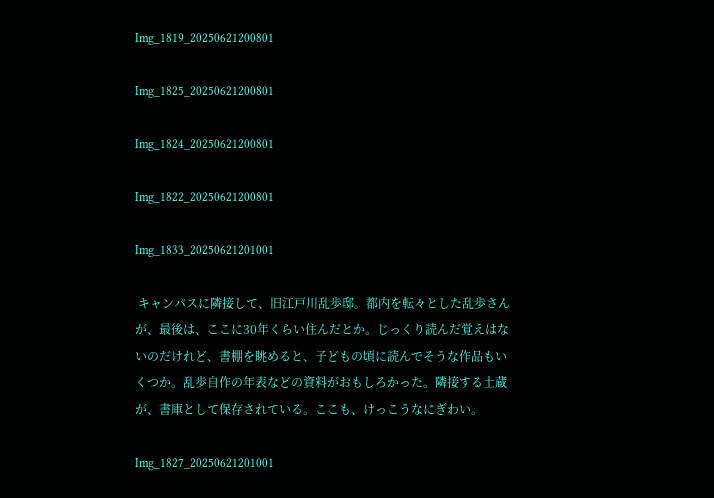Img_1819_20250621200801

Img_1825_20250621200801

Img_1824_20250621200801

Img_1822_20250621200801

Img_1833_20250621201001

 キャンパスに隣接して、旧江戸川乱歩邸。都内を転々とした乱歩さんが、最後は、ここに30年くらい住んだとか。じっくり読んだ覚えはないのだけれど、書棚を眺めると、子どもの頃に読んでそうな作品もいくつか。乱歩自作の年表などの資料がおもしろかった。隣接する土蔵が、書庫として保存されている。ここも、けっこうなにぎわい。

Img_1827_20250621201001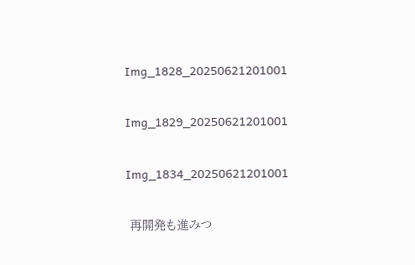Img_1828_20250621201001

Img_1829_20250621201001

Img_1834_20250621201001

 再開発も進みつ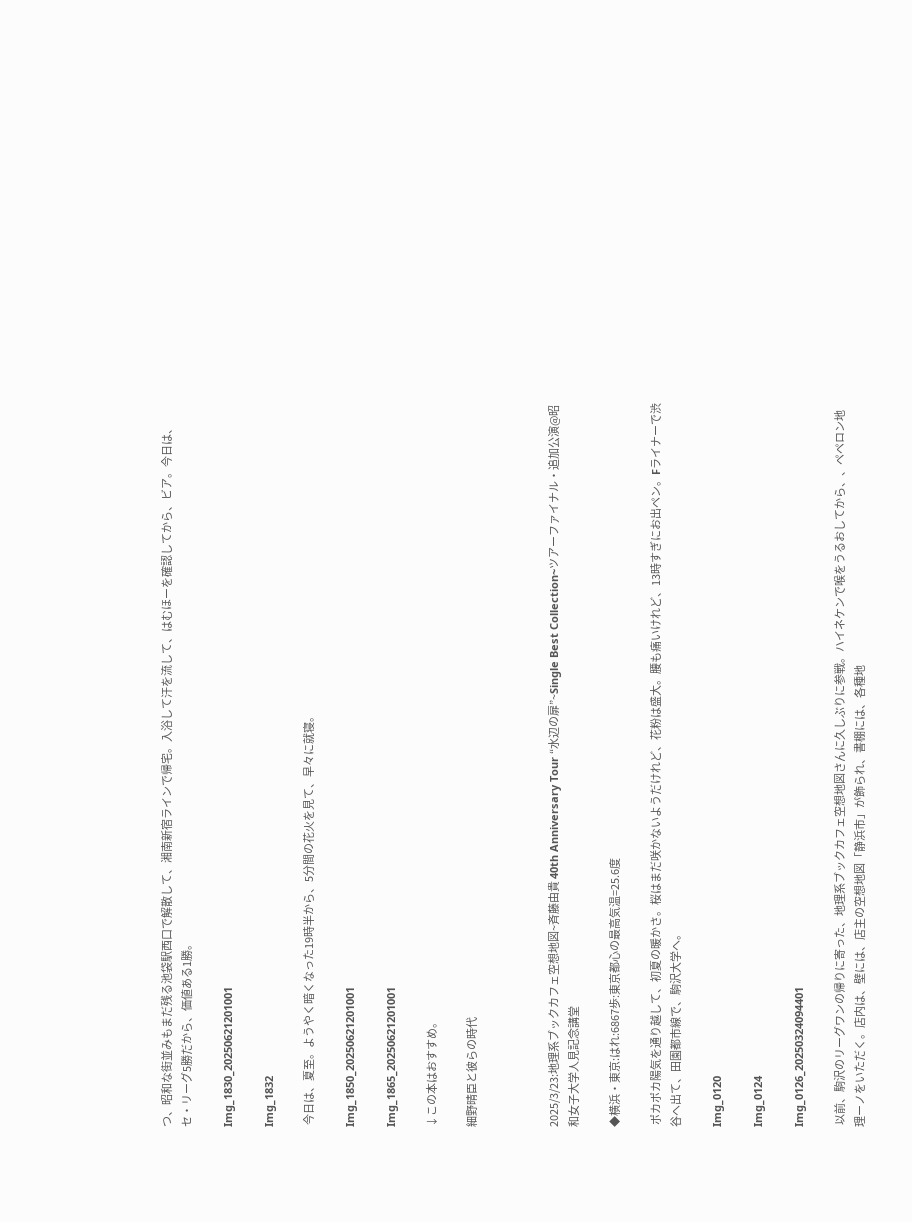つ、昭和な街並みもまだ残る池袋駅西口で解散して、湘南新宿ラインで帰宅。入浴して汗を流して、はむほーを確認してから、ビア。今日は、セ・リーグ5勝だから、価値ある1勝。

Img_1830_20250621201001

Img_1832

 今日は、夏至。ようやく暗くなった19時半から、5分間の花火を見て、早々に就寝。

Img_1850_20250621201001

Img_1865_20250621201001

↓この本はおすすめ。

細野晴臣と彼らの時代



2025/3/23:地理系ブックカフェ空想地図~斉藤由貴 40th Anniversary Tour “水辺の扉”~Single Best Collection~ツアーファイナル・追加公演@昭和女子大学人見記念講堂

◆横浜・東京:はれ:6867歩:東京都心の最高気温=25.6度

 ポカポカ陽気を通り越して、初夏の暖かさ。桜はまだ咲かないようだけれど、花粉は盛大。腰も痛いけれど、13時すぎにお出ペン。Fライナーで渋谷へ出て、田園都市線で、駒沢大学へ。

Img_0120

Img_0124

Img_0126_20250324094401

 以前、駒沢のリーグワンの帰りに寄った、地理系ブックカフェ空想地図さんに久しぶりに参戦。ハイネケンで喉をうるおしてから、、ペペロン地理ーノをいただく。店内は、壁には、店主の空想地図「静浜市」が飾られ、書棚には、各種地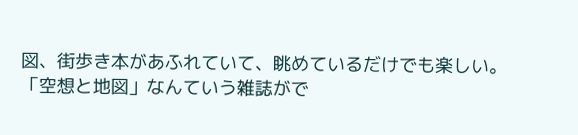図、街歩き本があふれていて、眺めているだけでも楽しい。「空想と地図」なんていう雑誌がで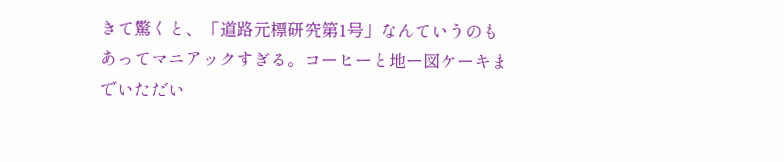きて驚くと、「道路元標研究第1号」なんていうのもあってマニアックすぎる。コーヒーと地ー図ケーキまでいただい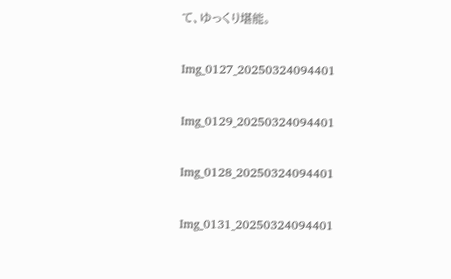て、ゆっくり堪能。

Img_0127_20250324094401

Img_0129_20250324094401

Img_0128_20250324094401

Img_0131_20250324094401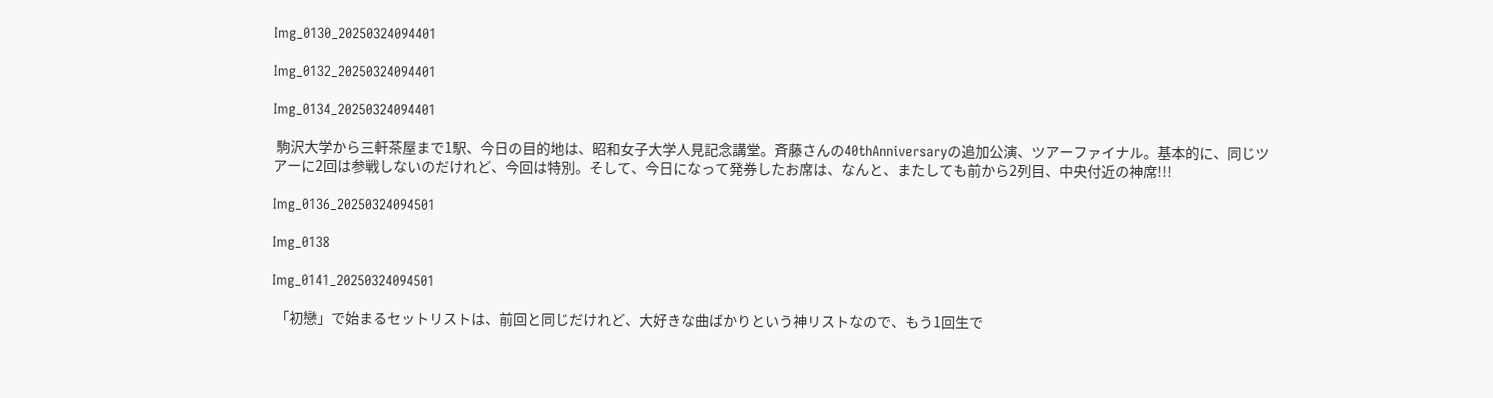Img_0130_20250324094401

Img_0132_20250324094401

Img_0134_20250324094401

 駒沢大学から三軒茶屋まで1駅、今日の目的地は、昭和女子大学人見記念講堂。斉藤さんの40thAnniversaryの追加公演、ツアーファイナル。基本的に、同じツアーに2回は参戦しないのだけれど、今回は特別。そして、今日になって発券したお席は、なんと、またしても前から2列目、中央付近の神席!!!

Img_0136_20250324094501

Img_0138

Img_0141_20250324094501

 「初戀」で始まるセットリストは、前回と同じだけれど、大好きな曲ばかりという神リストなので、もう1回生で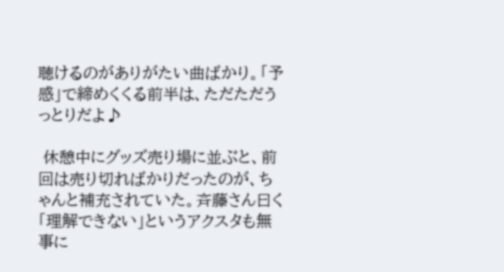聴けるのがありがたい曲ばかり。「予感」で締めくくる前半は、ただただうっとりだよ♪

 休憩中にグッズ売り場に並ぶと、前回は売り切ればかりだったのが、ちゃんと補充されていた。斉藤さん曰く「理解できない」というアクスタも無事に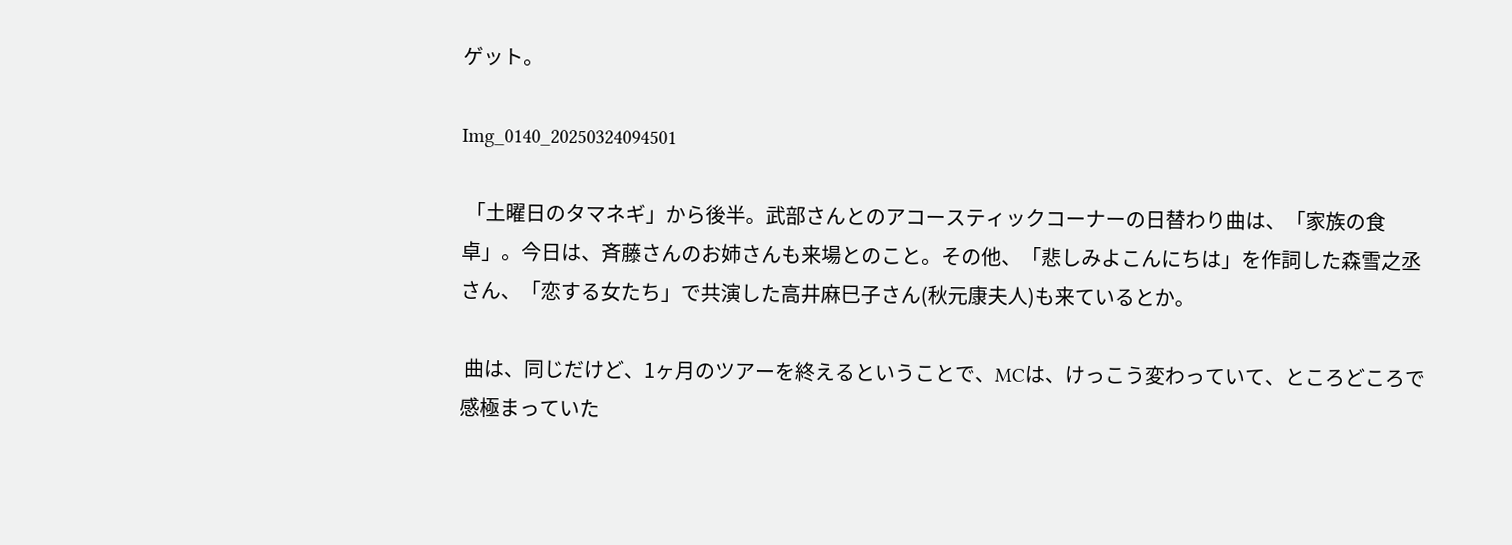ゲット。

Img_0140_20250324094501

 「土曜日のタマネギ」から後半。武部さんとのアコースティックコーナーの日替わり曲は、「家族の食卓」。今日は、斉藤さんのお姉さんも来場とのこと。その他、「悲しみよこんにちは」を作詞した森雪之丞さん、「恋する女たち」で共演した高井麻巳子さん(秋元康夫人)も来ているとか。

 曲は、同じだけど、1ヶ月のツアーを終えるということで、MCは、けっこう変わっていて、ところどころで感極まっていた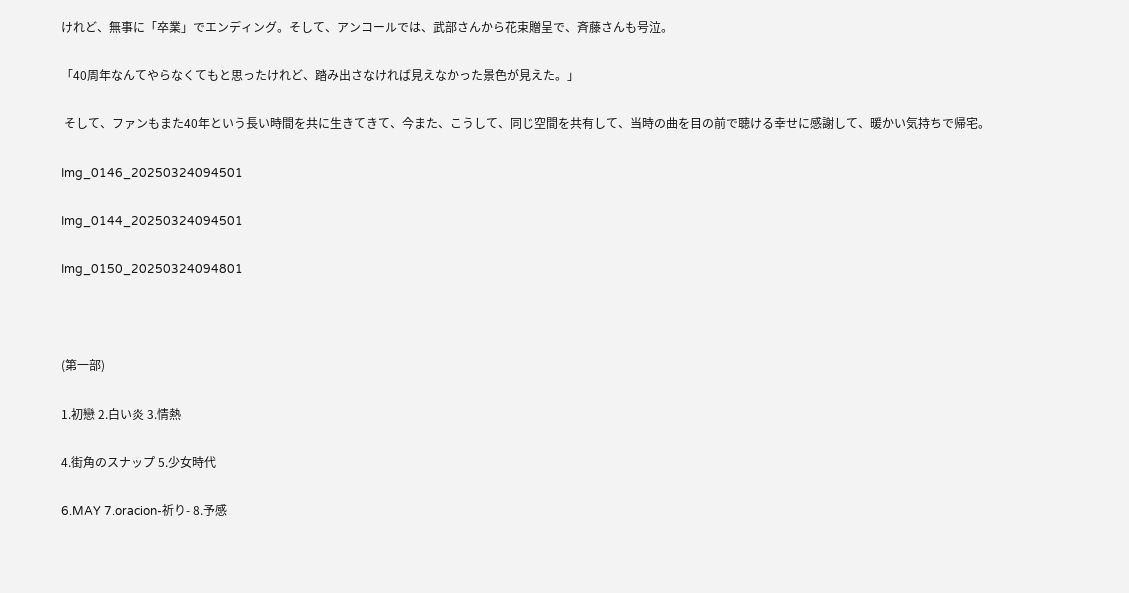けれど、無事に「卒業」でエンディング。そして、アンコールでは、武部さんから花束贈呈で、斉藤さんも号泣。

「40周年なんてやらなくてもと思ったけれど、踏み出さなければ見えなかった景色が見えた。」

 そして、ファンもまた40年という長い時間を共に生きてきて、今また、こうして、同じ空間を共有して、当時の曲を目の前で聴ける幸せに感謝して、暖かい気持ちで帰宅。

Img_0146_20250324094501

Img_0144_20250324094501

Img_0150_20250324094801



(第一部)

1.初戀 2.白い炎 3.情熱

4.街角のスナップ 5.少女時代

6.MAY 7.oracion-祈り- 8.予感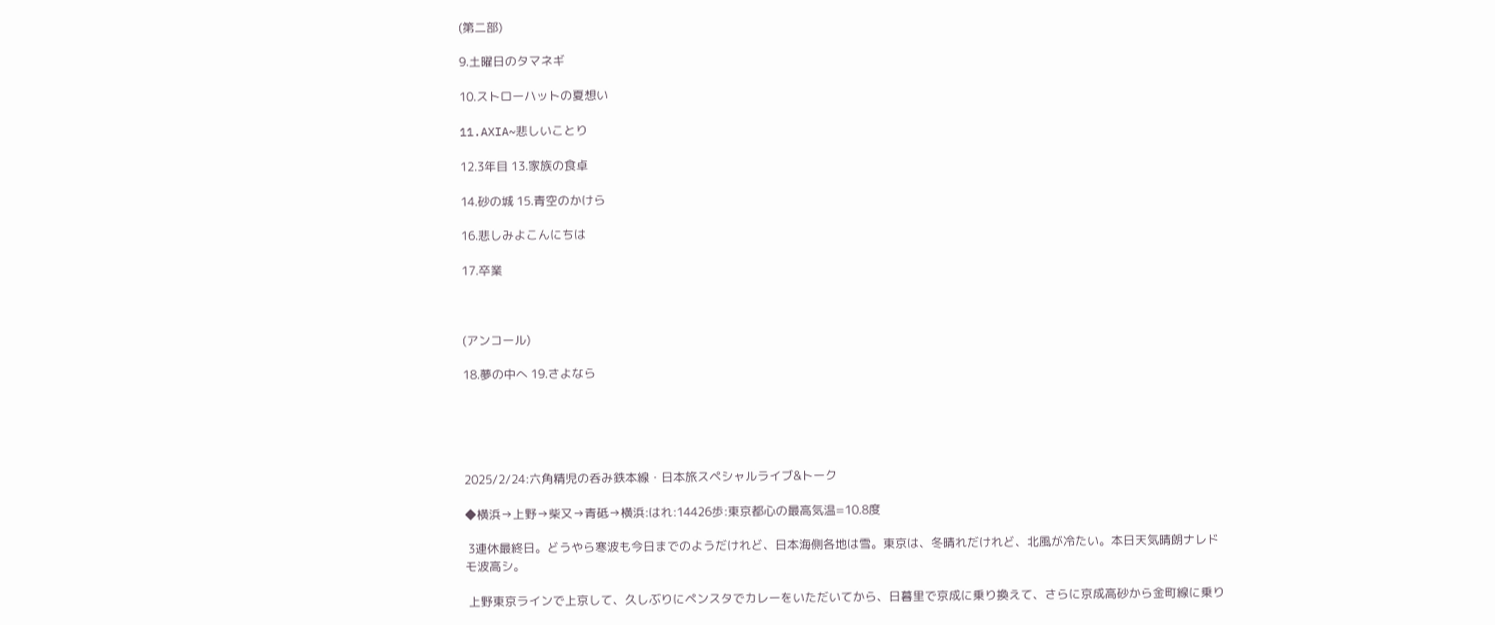(第二部)

9.土曜日のタマネギ

10.ストローハットの夏想い

11.AXIA~悲しいことり

12.3年目 13.家族の食卓

14.砂の城 15.青空のかけら

16.悲しみよこんにちは

17.卒業



(アンコール)

18.夢の中へ 19.さよなら





2025/2/24:六角精児の呑み鉄本線・日本旅スペシャルライブ&トーク

◆横浜→上野→柴又→青砥→横浜:はれ:14426歩:東京都心の最高気温=10.8度

 3連休最終日。どうやら寒波も今日までのようだけれど、日本海側各地は雪。東京は、冬晴れだけれど、北風が冷たい。本日天気晴朗ナレドモ波高シ。

 上野東京ラインで上京して、久しぶりにペンスタでカレーをいただいてから、日暮里で京成に乗り換えて、さらに京成高砂から金町線に乗り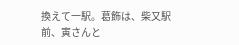換えて一駅。葛飾は、柴又駅前、寅さんと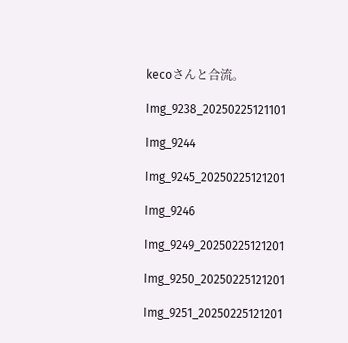kecoさんと合流。

Img_9238_20250225121101

Img_9244

Img_9245_20250225121201

Img_9246

Img_9249_20250225121201

Img_9250_20250225121201

Img_9251_20250225121201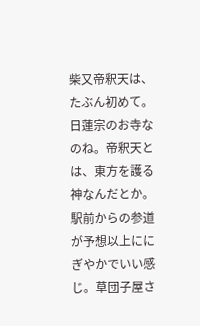柴又帝釈天は、たぶん初めて。日蓮宗のお寺なのね。帝釈天とは、東方を護る神なんだとか。駅前からの参道が予想以上ににぎやかでいい感じ。草団子屋さ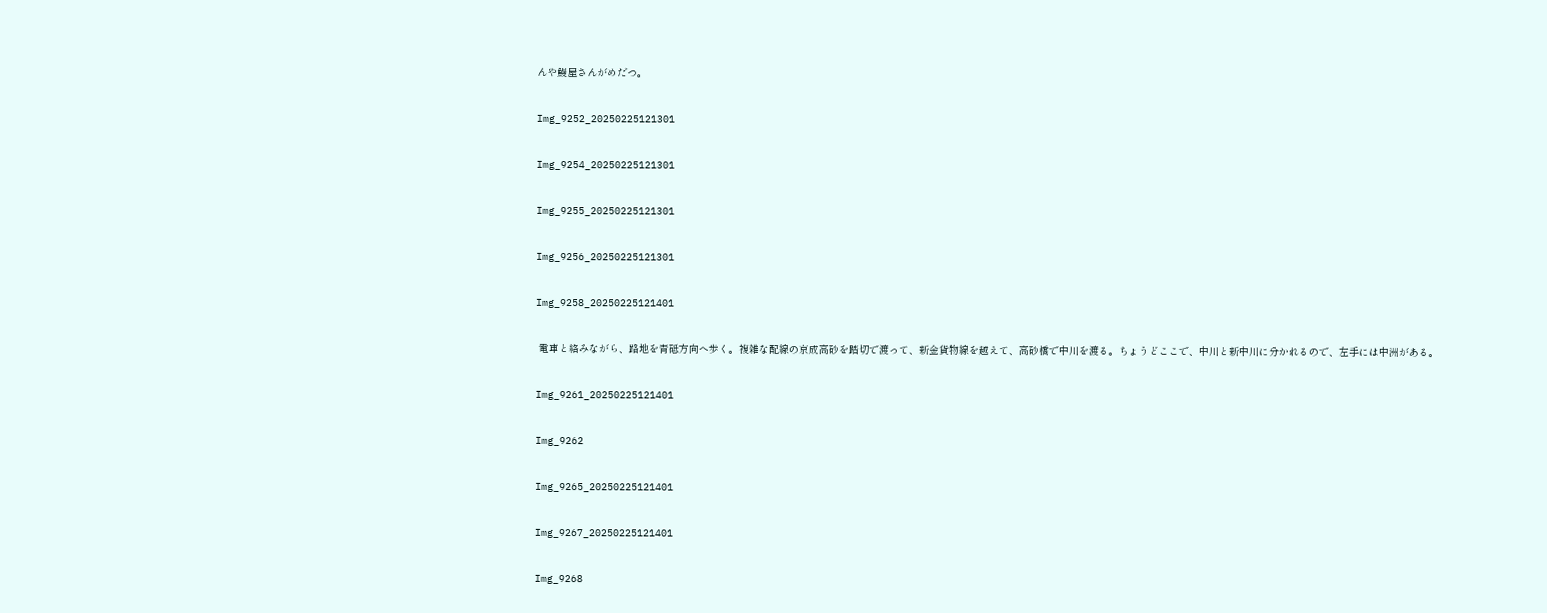んや鰻屋さんがめだつ。

Img_9252_20250225121301

Img_9254_20250225121301

Img_9255_20250225121301

Img_9256_20250225121301

Img_9258_20250225121401

 電車と絡みながら、路地を青砥方向へ歩く。複雑な配線の京成高砂を踏切で渡って、新金貨物線を越えて、高砂橋で中川を渡る。ちょうどここで、中川と新中川に分かれるので、左手には中洲がある。

Img_9261_20250225121401

Img_9262

Img_9265_20250225121401

Img_9267_20250225121401

Img_9268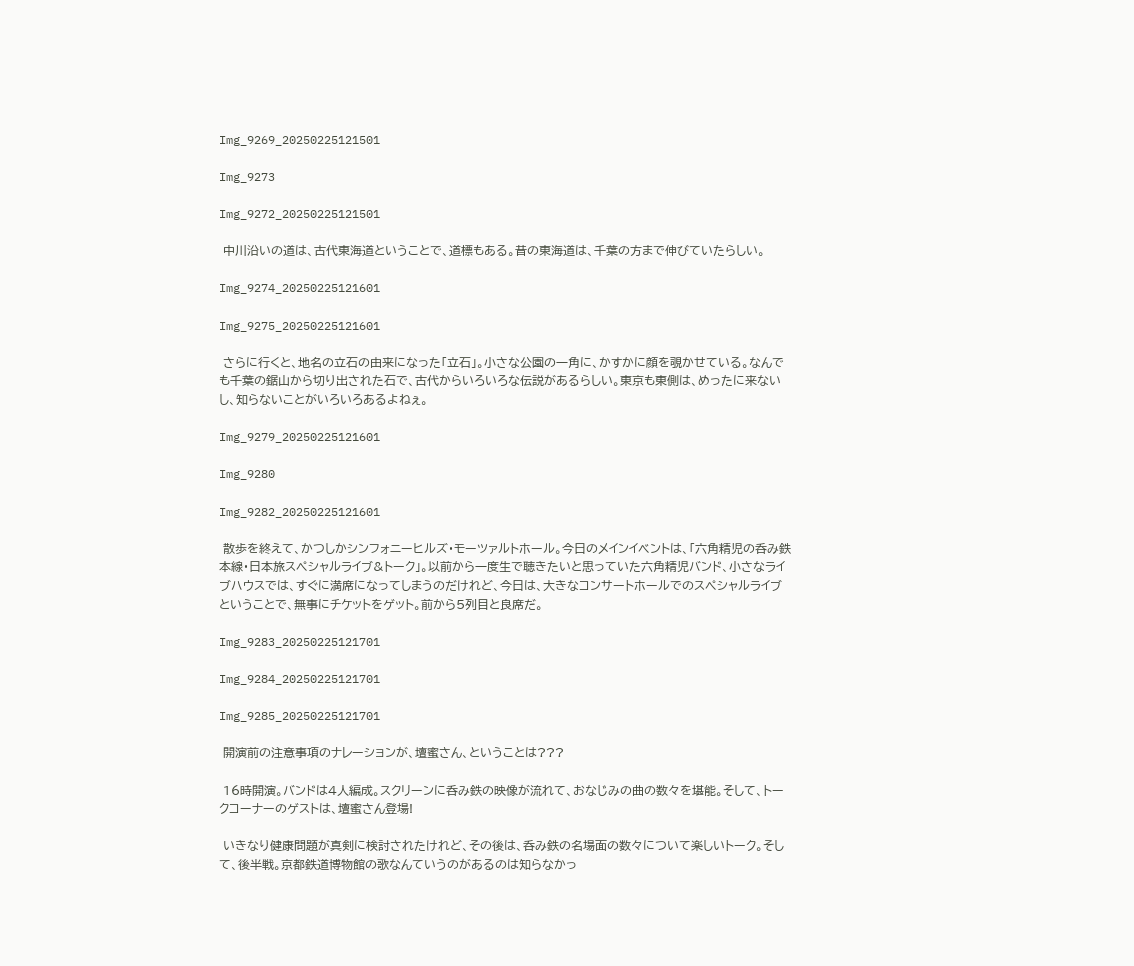Img_9269_20250225121501

Img_9273

Img_9272_20250225121501

 中川沿いの道は、古代東海道ということで、道標もある。昔の東海道は、千葉の方まで伸びていたらしい。

Img_9274_20250225121601

Img_9275_20250225121601

 さらに行くと、地名の立石の由来になった「立石」。小さな公園の一角に、かすかに顔を覗かせている。なんでも千葉の鋸山から切り出された石で、古代からいろいろな伝説があるらしい。東京も東側は、めったに来ないし、知らないことがいろいろあるよねぇ。

Img_9279_20250225121601

Img_9280

Img_9282_20250225121601

 散歩を終えて、かつしかシンフォニーヒルズ・モーツァルトホール。今日のメインイベントは、「六角精児の呑み鉄本線・日本旅スペシャルライブ&トーク」。以前から一度生で聴きたいと思っていた六角精児バンド、小さなライブハウスでは、すぐに満席になってしまうのだけれど、今日は、大きなコンサートホールでのスペシャルライブということで、無事にチケットをゲット。前から5列目と良席だ。

Img_9283_20250225121701

Img_9284_20250225121701

Img_9285_20250225121701

 開演前の注意事項のナレーションが、壇蜜さん、ということは???

 16時開演。バンドは4人編成。スクリーンに呑み鉄の映像が流れて、おなじみの曲の数々を堪能。そして、トークコーナーのゲストは、壇蜜さん登場!

 いきなり健康問題が真剣に検討されたけれど、その後は、呑み鉄の名場面の数々について楽しいトーク。そして、後半戦。京都鉄道博物館の歌なんていうのがあるのは知らなかっ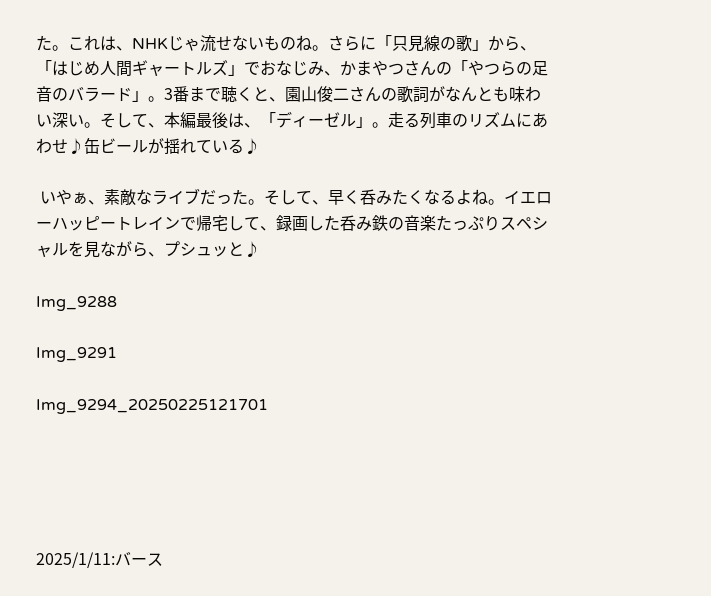た。これは、NHKじゃ流せないものね。さらに「只見線の歌」から、「はじめ人間ギャートルズ」でおなじみ、かまやつさんの「やつらの足音のバラード」。3番まで聴くと、園山俊二さんの歌詞がなんとも味わい深い。そして、本編最後は、「ディーゼル」。走る列車のリズムにあわせ♪缶ビールが揺れている♪

 いやぁ、素敵なライブだった。そして、早く呑みたくなるよね。イエローハッピートレインで帰宅して、録画した呑み鉄の音楽たっぷりスペシャルを見ながら、プシュッと♪

Img_9288

Img_9291

Img_9294_20250225121701





2025/1/11:バース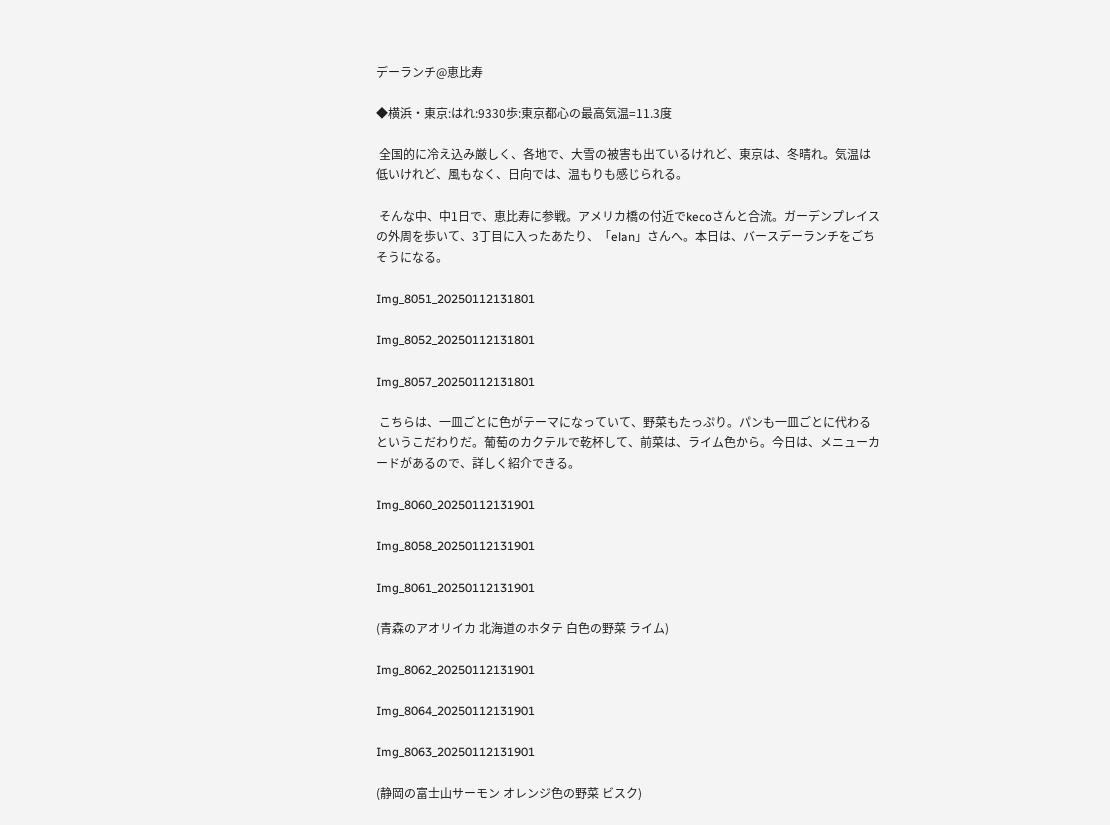デーランチ@恵比寿

◆横浜・東京:はれ:9330歩:東京都心の最高気温=11.3度

 全国的に冷え込み厳しく、各地で、大雪の被害も出ているけれど、東京は、冬晴れ。気温は低いけれど、風もなく、日向では、温もりも感じられる。

 そんな中、中1日で、恵比寿に参戦。アメリカ橋の付近でkecoさんと合流。ガーデンプレイスの外周を歩いて、3丁目に入ったあたり、「elan」さんへ。本日は、バースデーランチをごちそうになる。

Img_8051_20250112131801

Img_8052_20250112131801

Img_8057_20250112131801

 こちらは、一皿ごとに色がテーマになっていて、野菜もたっぷり。パンも一皿ごとに代わるというこだわりだ。葡萄のカクテルで乾杯して、前菜は、ライム色から。今日は、メニューカードがあるので、詳しく紹介できる。

Img_8060_20250112131901

Img_8058_20250112131901

Img_8061_20250112131901

(青森のアオリイカ 北海道のホタテ 白色の野菜 ライム)

Img_8062_20250112131901

Img_8064_20250112131901

Img_8063_20250112131901

(静岡の富士山サーモン オレンジ色の野菜 ビスク)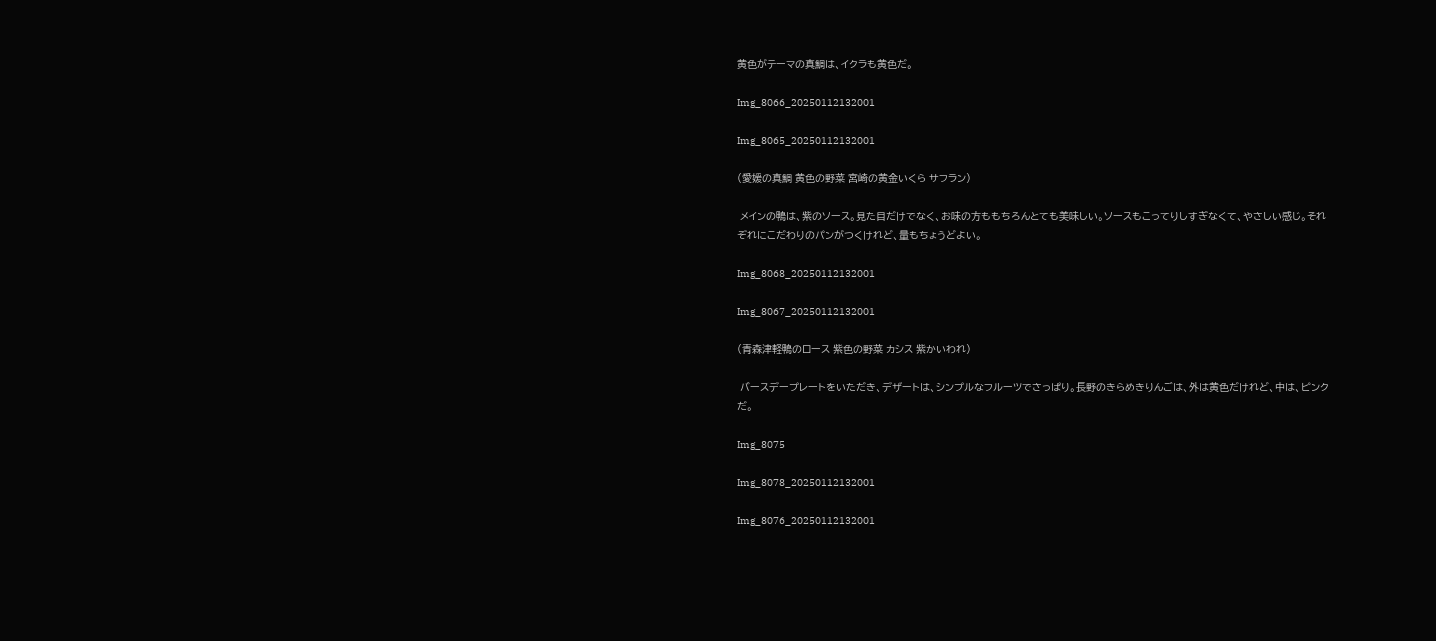黄色がテーマの真鯛は、イクラも黄色だ。

Img_8066_20250112132001

Img_8065_20250112132001

(愛媛の真鯛 黄色の野菜 宮崎の黄金いくら サフラン)

 メインの鴨は、紫のソース。見た目だけでなく、お味の方ももちろんとても美味しい。ソースもこってりしすぎなくて、やさしい感じ。それぞれにこだわりのパンがつくけれど、量もちょうどよい。

Img_8068_20250112132001

Img_8067_20250112132001

(青森津軽鴨のロース 紫色の野菜 カシス 紫かいわれ)

 バースデープレートをいただき、デザートは、シンプルなフルーツでさっぱり。長野のきらめきりんごは、外は黄色だけれど、中は、ピンクだ。

Img_8075

Img_8078_20250112132001

Img_8076_20250112132001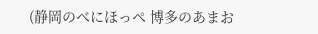(静岡のべにほっぺ 博多のあまお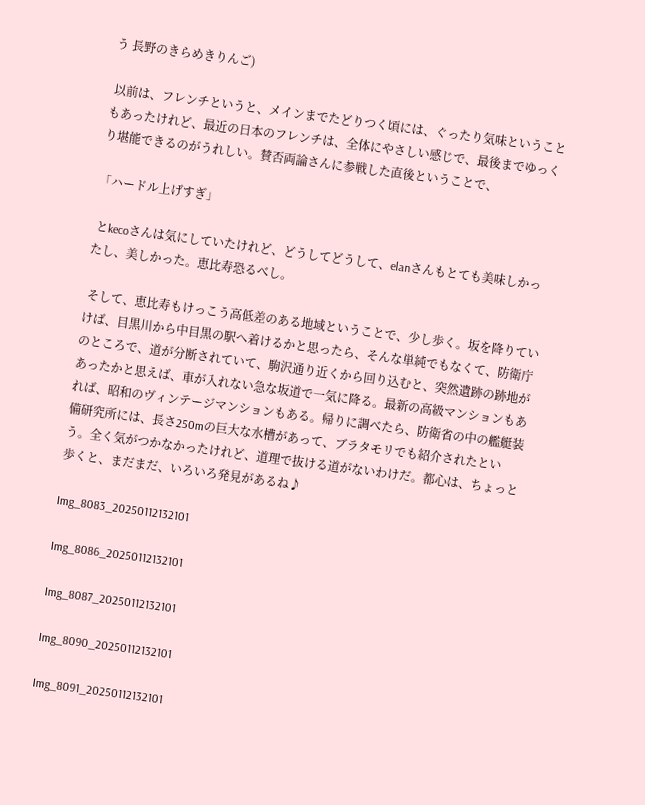う 長野のきらめきりんご)

 以前は、フレンチというと、メインまでたどりつく頃には、ぐったり気味ということもあったけれど、最近の日本のフレンチは、全体にやさしい感じで、最後までゆっくり堪能できるのがうれしい。賛否両論さんに参戦した直後ということで、

「ハードル上げすぎ」

 とkecoさんは気にしていたけれど、どうしてどうして、elanさんもとても美味しかったし、美しかった。恵比寿恐るべし。

 そして、恵比寿もけっこう高低差のある地域ということで、少し歩く。坂を降りていけば、目黒川から中目黒の駅へ着けるかと思ったら、そんな単純でもなくて、防衛庁のところで、道が分断されていて、駒沢通り近くから回り込むと、突然遺跡の跡地があったかと思えば、車が入れない急な坂道で一気に降る。最新の高級マンションもあれば、昭和のヴィンテージマンションもある。帰りに調べたら、防衛省の中の艦艇装備研究所には、長さ250mの巨大な水槽があって、ブラタモリでも紹介されたという。全く気がつかなかったけれど、道理で抜ける道がないわけだ。都心は、ちょっと歩くと、まだまだ、いろいろ発見があるね♪

Img_8083_20250112132101

Img_8086_20250112132101

Img_8087_20250112132101

Img_8090_20250112132101

Img_8091_20250112132101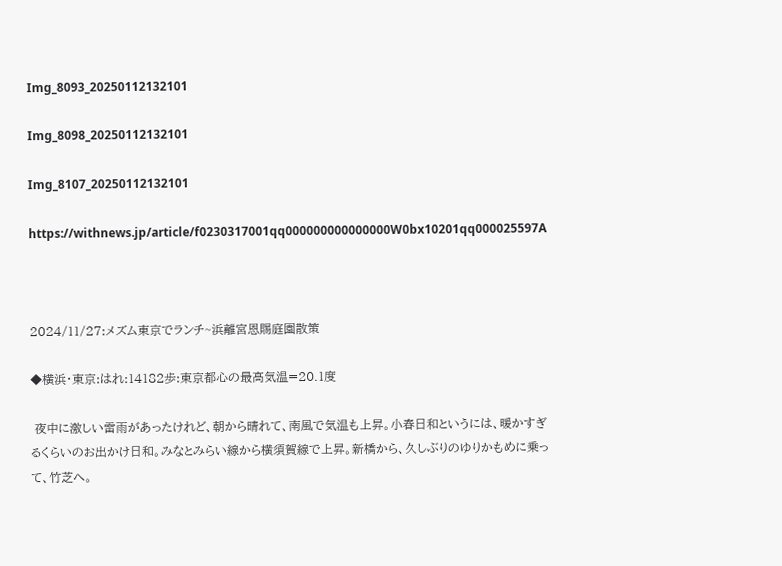Img_8093_20250112132101

Img_8098_20250112132101

Img_8107_20250112132101

https://withnews.jp/article/f0230317001qq000000000000000W0bx10201qq000025597A



2024/11/27:メズム東京でランチ~浜離宮恩賜庭園散策

◆横浜・東京:はれ:14182歩:東京都心の最高気温=20.1度

 夜中に激しい雷雨があったけれど、朝から晴れて、南風で気温も上昇。小春日和というには、暖かすぎるくらいのお出かけ日和。みなとみらい線から横須賀線で上昇。新橋から、久しぶりのゆりかもめに乗って、竹芝へ。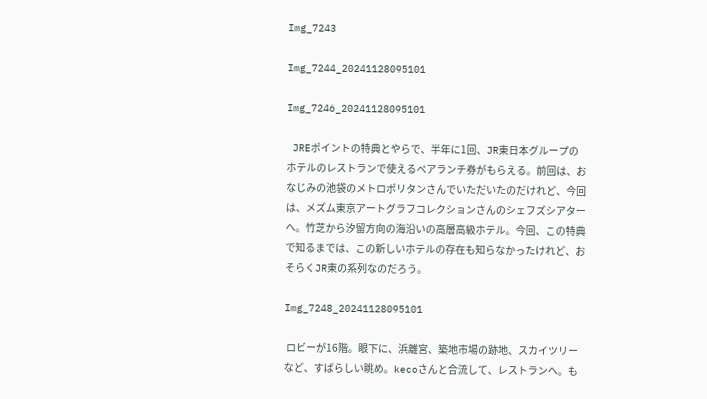Img_7243

Img_7244_20241128095101

Img_7246_20241128095101

 JREポイントの特典とやらで、半年に1回、JR東日本グループのホテルのレストランで使えるペアランチ券がもらえる。前回は、おなじみの池袋のメトロポリタンさんでいただいたのだけれど、今回は、メズム東京アートグラフコレクションさんのシェフズシアターへ。竹芝から汐留方向の海沿いの高層高級ホテル。今回、この特典で知るまでは、この新しいホテルの存在も知らなかったけれど、おそらくJR東の系列なのだろう。

Img_7248_20241128095101

 ロビーが16階。眼下に、浜離宮、築地市場の跡地、スカイツリーなど、すばらしい眺め。kecoさんと合流して、レストランへ。も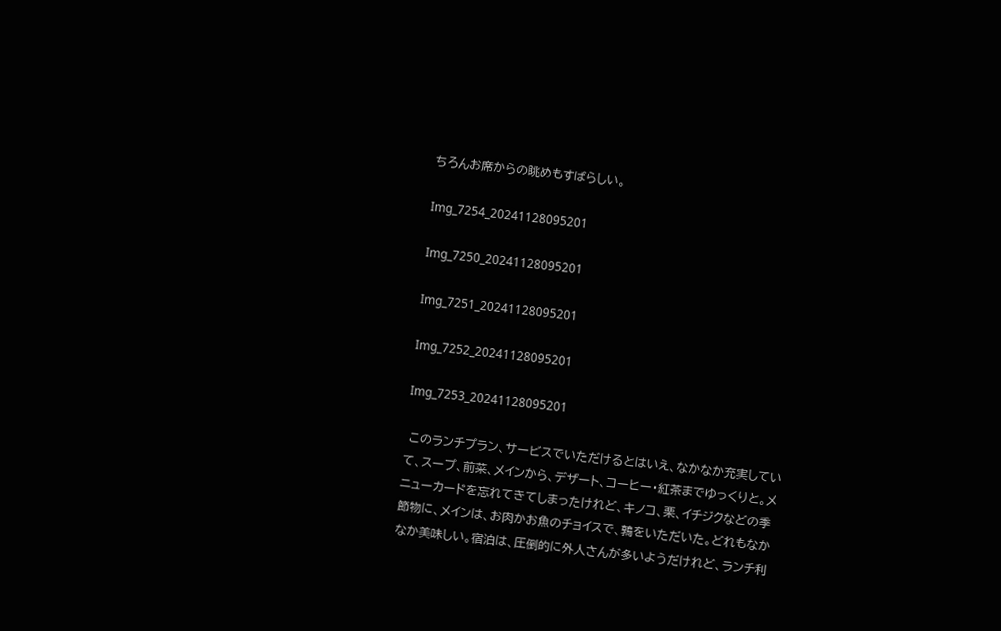ちろんお席からの眺めもすばらしい。

Img_7254_20241128095201

Img_7250_20241128095201

Img_7251_20241128095201

Img_7252_20241128095201

Img_7253_20241128095201

 このランチプラン、サービスでいただけるとはいえ、なかなか充実していて、スープ、前菜、メインから、デザート、コーヒー・紅茶までゆっくりと。メニューカードを忘れてきてしまったけれど、キノコ、栗、イチジクなどの季節物に、メインは、お肉かお魚のチョイスで、鶉をいただいた。どれもなかなか美味しい。宿泊は、圧倒的に外人さんが多いようだけれど、ランチ利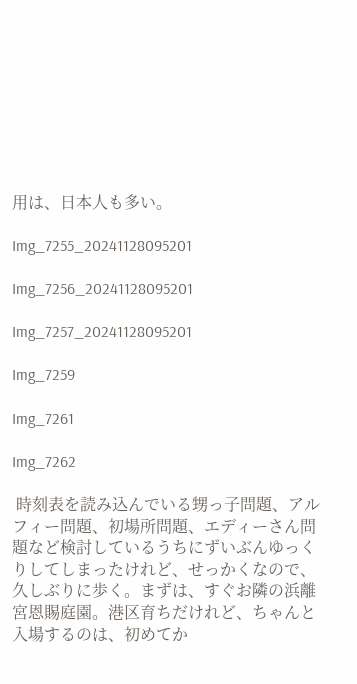用は、日本人も多い。

Img_7255_20241128095201

Img_7256_20241128095201

Img_7257_20241128095201

Img_7259

Img_7261

Img_7262

 時刻表を読み込んでいる甥っ子問題、アルフィー問題、初場所問題、エディーさん問題など検討しているうちにずいぶんゆっくりしてしまったけれど、せっかくなので、久しぶりに歩く。まずは、すぐお隣の浜離宮恩賜庭園。港区育ちだけれど、ちゃんと入場するのは、初めてか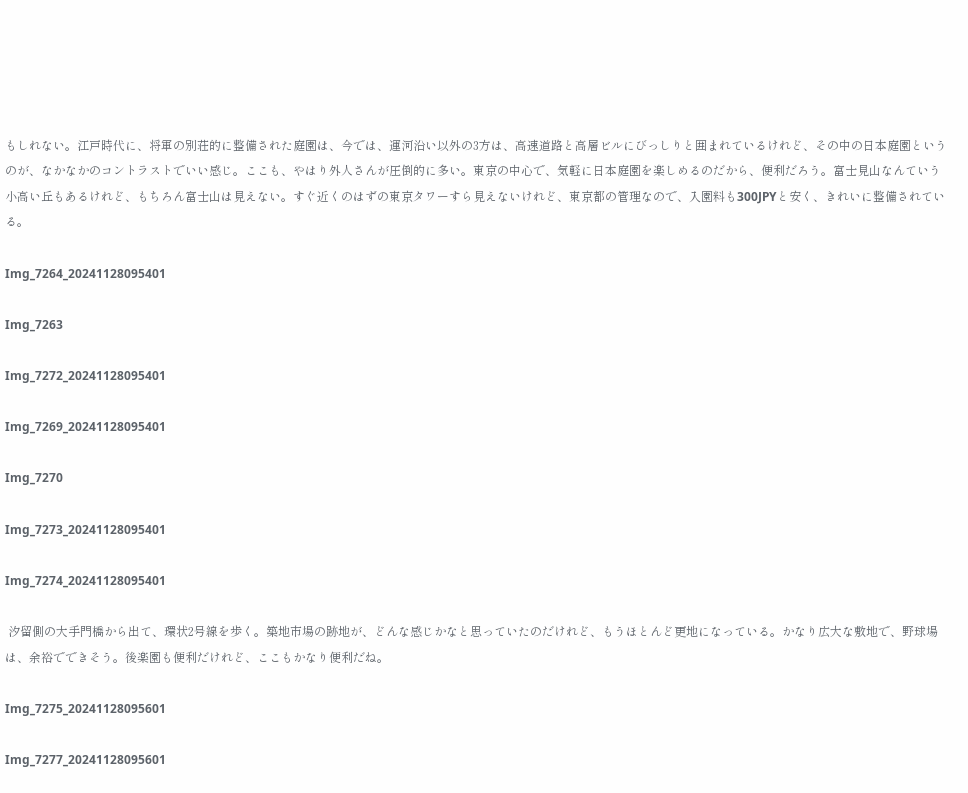もしれない。江戸時代に、将軍の別荘的に整備された庭園は、今では、運河沿い以外の3方は、高速道路と高層ビルにびっしりと囲まれているけれど、その中の日本庭園というのが、なかなかのコントラストでいい感じ。ここも、やはり外人さんが圧倒的に多い。東京の中心で、気軽に日本庭園を楽しめるのだから、便利だろう。富士見山なんていう小高い丘もあるけれど、もちろん富士山は見えない。すぐ近くのはずの東京タワーすら見えないけれど、東京都の管理なので、入園料も300JPYと安く、きれいに整備されている。

Img_7264_20241128095401

Img_7263

Img_7272_20241128095401

Img_7269_20241128095401

Img_7270

Img_7273_20241128095401

Img_7274_20241128095401

 汐留側の大手門橋から出て、環状2号線を歩く。築地市場の跡地が、どんな感じかなと思っていたのだけれど、もうほとんど更地になっている。かなり広大な敷地で、野球場は、余裕でできそう。後楽園も便利だけれど、ここもかなり便利だね。

Img_7275_20241128095601

Img_7277_20241128095601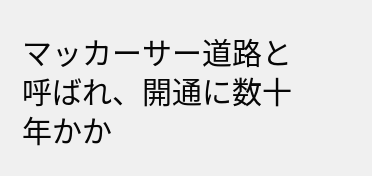マッカーサー道路と呼ばれ、開通に数十年かか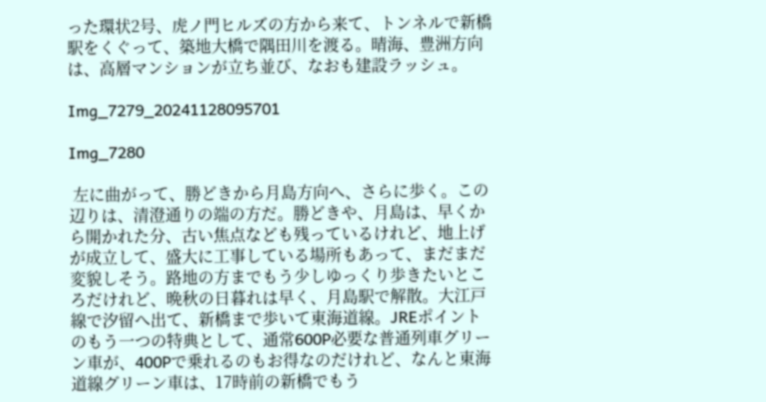った環状2号、虎ノ門ヒルズの方から来て、トンネルで新橋駅をくぐって、築地大橋で隅田川を渡る。晴海、豊洲方向は、高層マンションが立ち並び、なおも建設ラッシュ。

Img_7279_20241128095701

Img_7280

 左に曲がって、勝どきから月島方向へ、さらに歩く。この辺りは、清澄通りの端の方だ。勝どきや、月島は、早くから開かれた分、古い焦点なども残っているけれど、地上げが成立して、盛大に工事している場所もあって、まだまだ変貌しそう。路地の方までもう少しゆっくり歩きたいところだけれど、晩秋の日暮れは早く、月島駅で解散。大江戸線で汐留へ出て、新橋まで歩いて東海道線。JREポイントのもう一つの特典として、通常600P必要な普通列車グリーン車が、400Pで乗れるのもお得なのだけれど、なんと東海道線グリーン車は、17時前の新橋でもう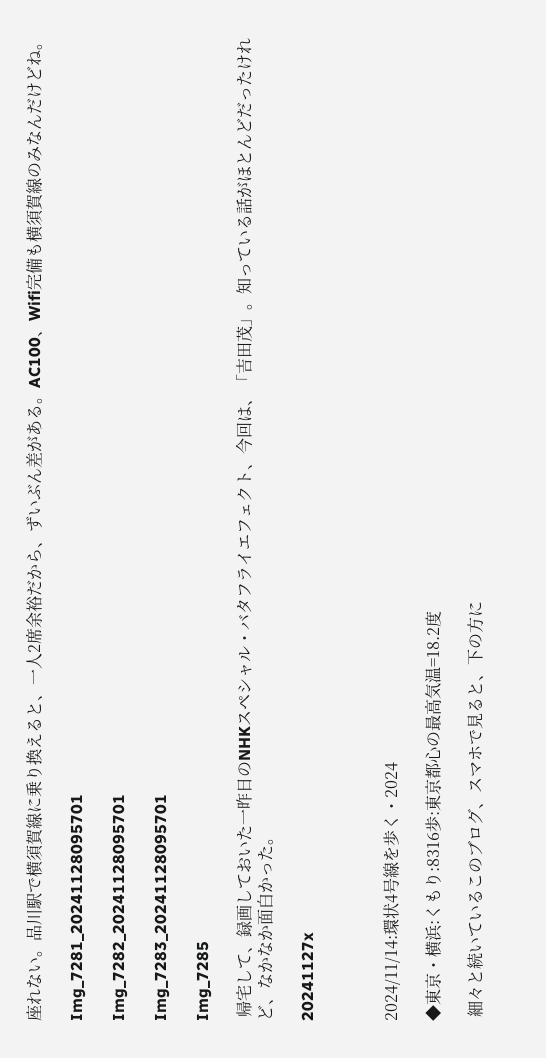座れない。品川駅で横須賀線に乗り換えると、一人2席余裕だから、ずいぶん差がある。AC100、Wifi完備も横須賀線のみなんだけどね。

Img_7281_20241128095701

Img_7282_20241128095701

Img_7283_20241128095701

Img_7285

 帰宅して、録画しておいた一昨日のNHKスペシャル・バタフライエフェクト、今回は、「吉田茂」。知っている話がほとんどだったけれど、なかなか面白かった。

20241127x



2024/11/14:環状4号線を歩く・2024

◆東京・横浜:くもり:8316歩:東京都心の最高気温=18.2度

 細々と続いているこのブログ、スマホで見ると、下の方に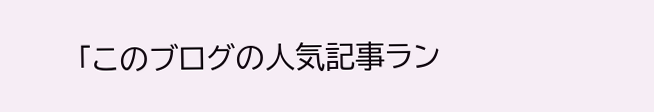「このブログの人気記事ラン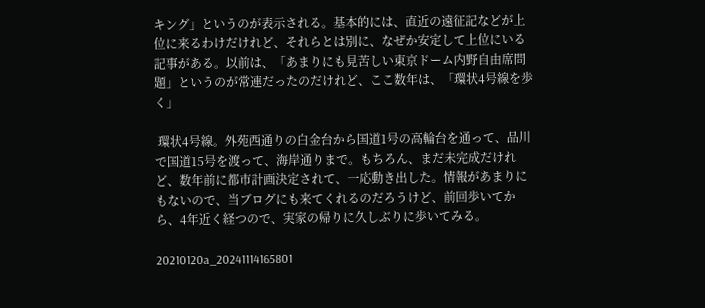キング」というのが表示される。基本的には、直近の遠征記などが上位に来るわけだけれど、それらとは別に、なぜか安定して上位にいる記事がある。以前は、「あまりにも見苦しい東京ドーム内野自由席問題」というのが常連だったのだけれど、ここ数年は、「環状4号線を歩く」

 環状4号線。外苑西通りの白金台から国道1号の高輪台を通って、品川で国道15号を渡って、海岸通りまで。もちろん、まだ未完成だけれど、数年前に都市計画決定されて、一応動き出した。情報があまりにもないので、当ブログにも来てくれるのだろうけど、前回歩いてから、4年近く経つので、実家の帰りに久しぶりに歩いてみる。

20210120a_20241114165801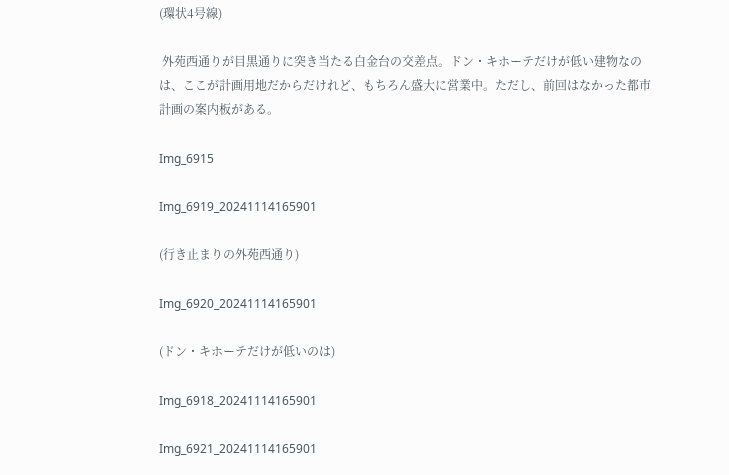(環状4号線)

 外苑西通りが目黒通りに突き当たる白金台の交差点。ドン・キホーテだけが低い建物なのは、ここが計画用地だからだけれど、もちろん盛大に営業中。ただし、前回はなかった都市計画の案内板がある。

Img_6915

Img_6919_20241114165901

(行き止まりの外苑西通り)

Img_6920_20241114165901

(ドン・キホーテだけが低いのは)

Img_6918_20241114165901

Img_6921_20241114165901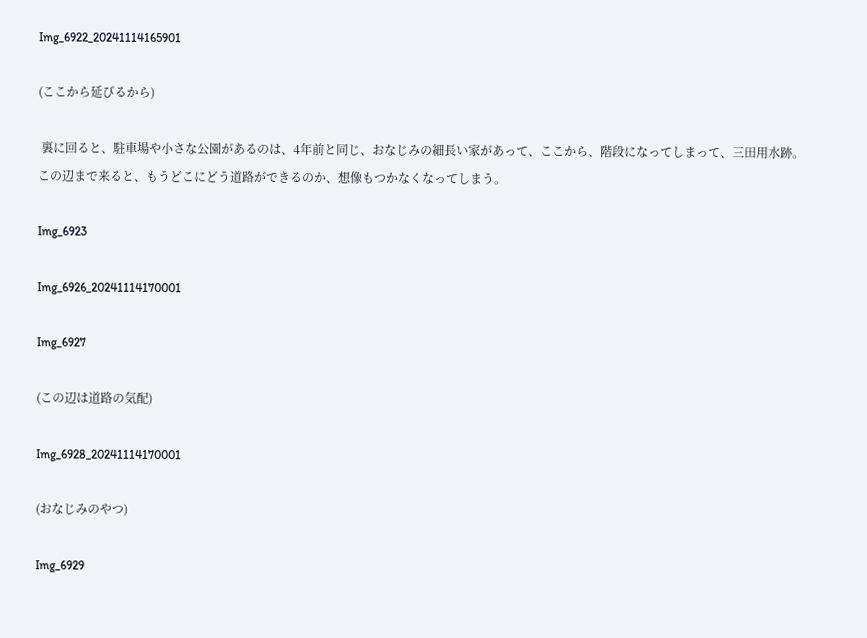Img_6922_20241114165901

(ここから延びるから)

 裏に回ると、駐車場や小さな公園があるのは、4年前と同じ、おなじみの細長い家があって、ここから、階段になってしまって、三田用水跡。この辺まで来ると、もうどこにどう道路ができるのか、想像もつかなくなってしまう。

Img_6923

Img_6926_20241114170001

Img_6927

(この辺は道路の気配)

Img_6928_20241114170001

(おなじみのやつ)

Img_6929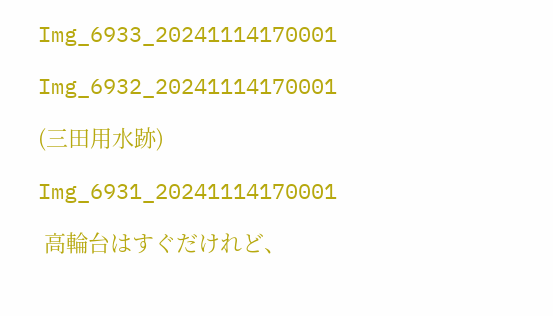Img_6933_20241114170001

Img_6932_20241114170001

(三田用水跡)

Img_6931_20241114170001

 高輪台はすぐだけれど、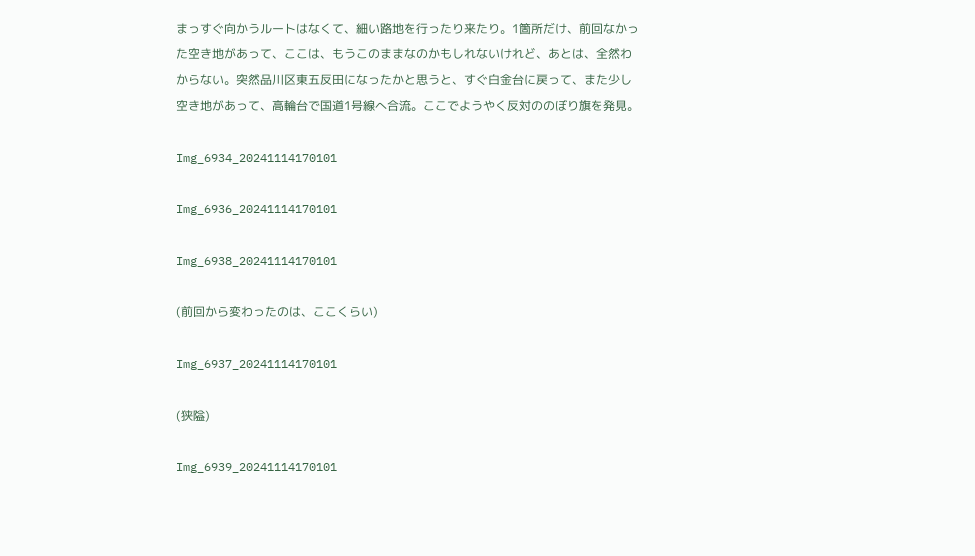まっすぐ向かうルートはなくて、細い路地を行ったり来たり。1箇所だけ、前回なかった空き地があって、ここは、もうこのままなのかもしれないけれど、あとは、全然わからない。突然品川区東五反田になったかと思うと、すぐ白金台に戻って、また少し空き地があって、高輪台で国道1号線へ合流。ここでようやく反対ののぼり旗を発見。

Img_6934_20241114170101

Img_6936_20241114170101

Img_6938_20241114170101

(前回から変わったのは、ここくらい)

Img_6937_20241114170101

(狭隘)

Img_6939_20241114170101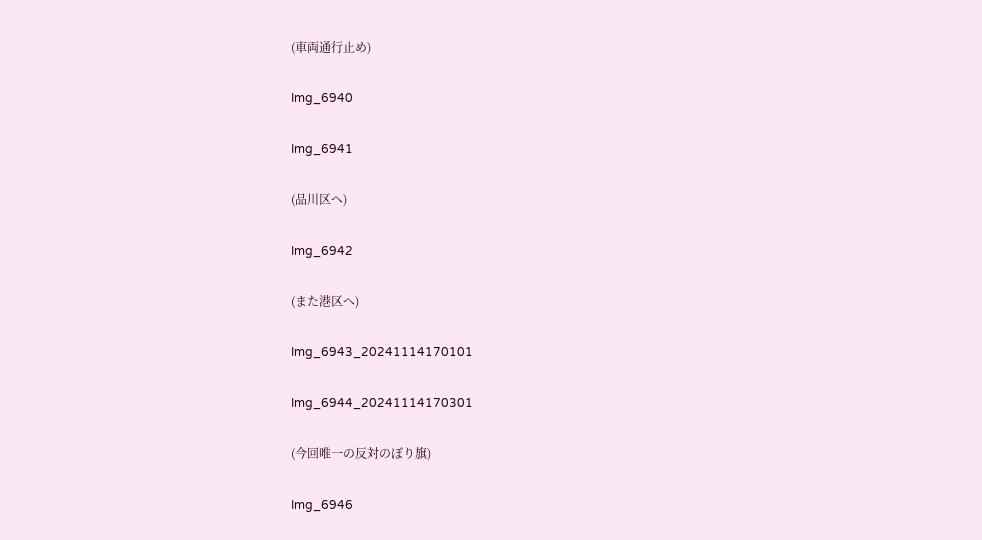(車両通行止め)

Img_6940

Img_6941

(品川区へ)

Img_6942

(また港区へ)

Img_6943_20241114170101

Img_6944_20241114170301

(今回唯一の反対のぼり旗)

Img_6946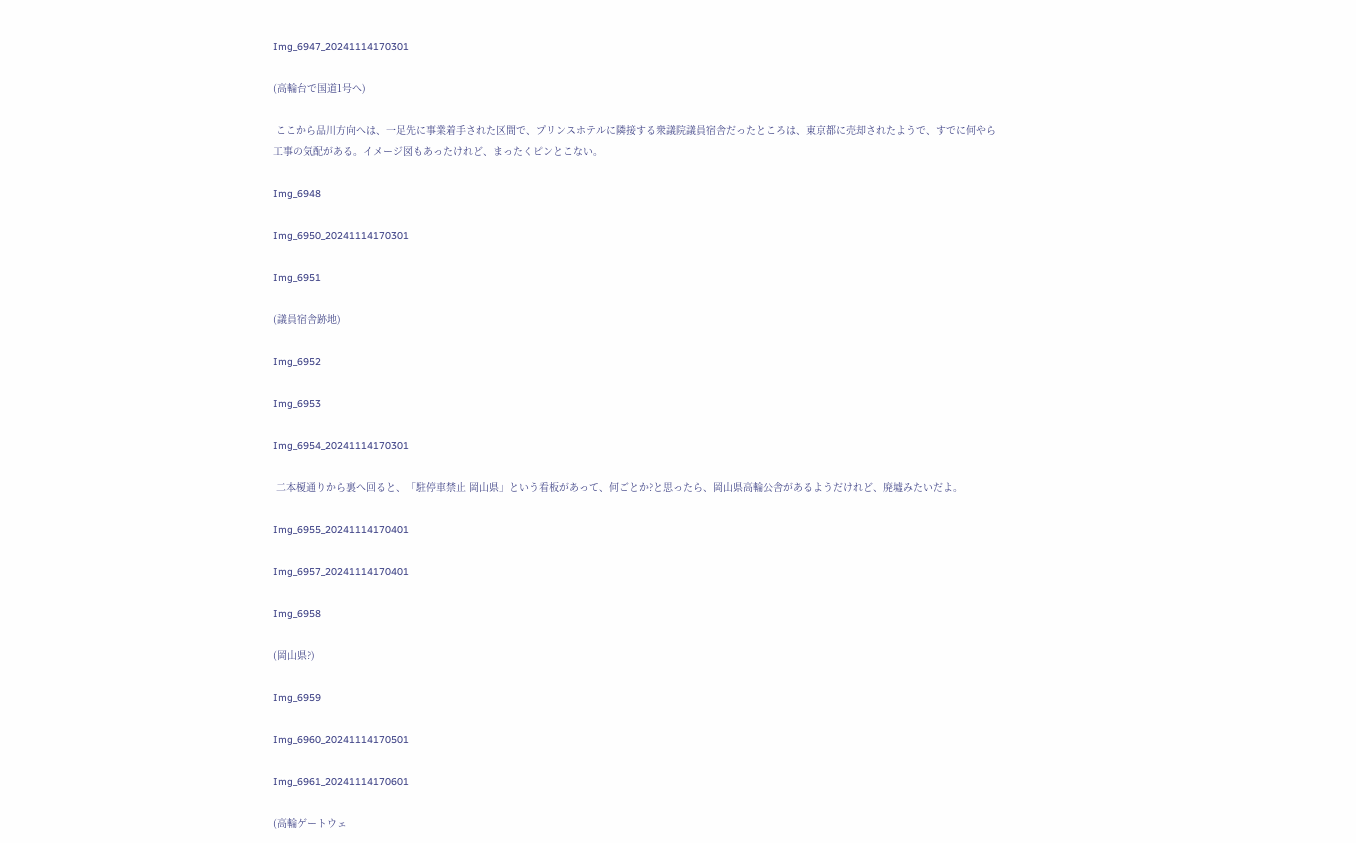Img_6947_20241114170301

(高輪台で国道1号へ)

 ここから品川方向へは、一足先に事業着手された区間で、プリンスホテルに隣接する衆議院議員宿舎だったところは、東京都に売却されたようで、すでに何やら工事の気配がある。イメージ図もあったけれど、まったくピンとこない。

Img_6948

Img_6950_20241114170301

Img_6951

(議員宿舎跡地)

Img_6952

Img_6953

Img_6954_20241114170301

 二本榎通りから裏へ回ると、「駐停車禁止 岡山県」という看板があって、何ごとか?と思ったら、岡山県高輪公舎があるようだけれど、廃墟みたいだよ。

Img_6955_20241114170401

Img_6957_20241114170401

Img_6958

(岡山県?)

Img_6959

Img_6960_20241114170501

Img_6961_20241114170601

(高輪ゲートウェ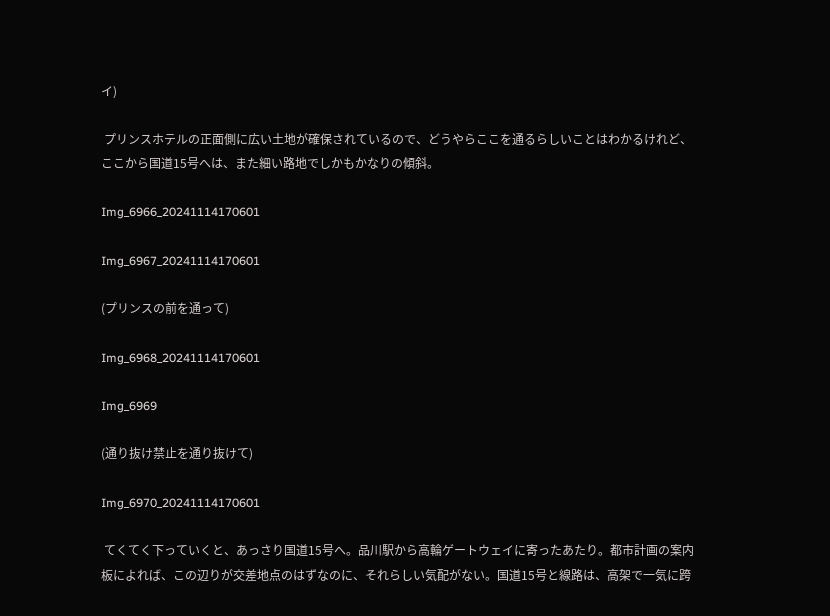イ)

 プリンスホテルの正面側に広い土地が確保されているので、どうやらここを通るらしいことはわかるけれど、ここから国道15号へは、また細い路地でしかもかなりの傾斜。

Img_6966_20241114170601

Img_6967_20241114170601

(プリンスの前を通って)

Img_6968_20241114170601

Img_6969

(通り抜け禁止を通り抜けて)

Img_6970_20241114170601

 てくてく下っていくと、あっさり国道15号へ。品川駅から高輪ゲートウェイに寄ったあたり。都市計画の案内板によれば、この辺りが交差地点のはずなのに、それらしい気配がない。国道15号と線路は、高架で一気に跨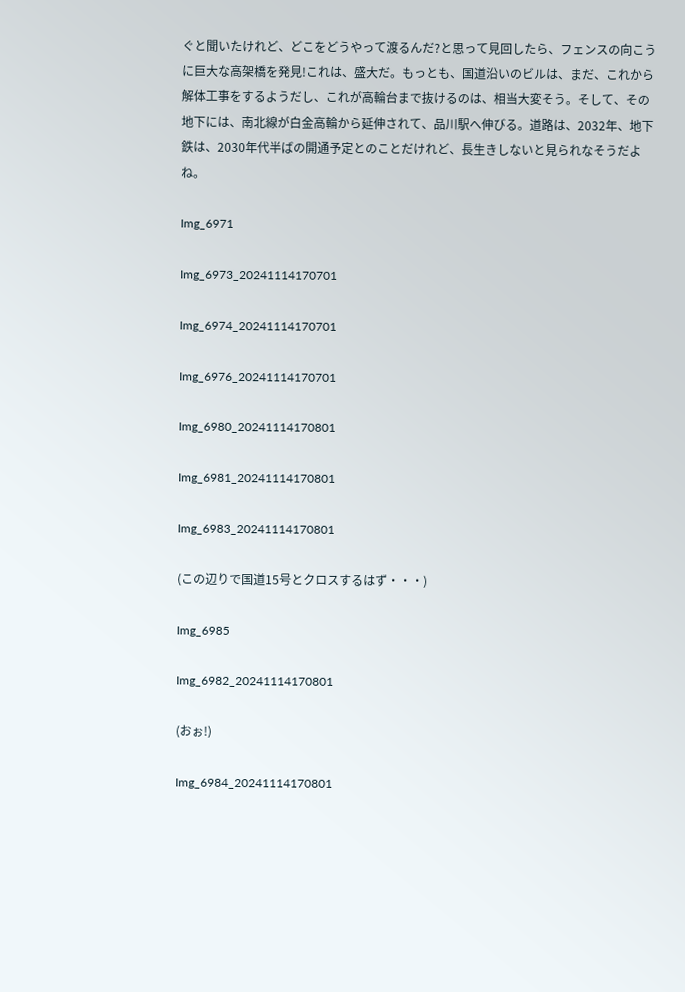ぐと聞いたけれど、どこをどうやって渡るんだ?と思って見回したら、フェンスの向こうに巨大な高架橋を発見!これは、盛大だ。もっとも、国道沿いのビルは、まだ、これから解体工事をするようだし、これが高輪台まで抜けるのは、相当大変そう。そして、その地下には、南北線が白金高輪から延伸されて、品川駅へ伸びる。道路は、2032年、地下鉄は、2030年代半ばの開通予定とのことだけれど、長生きしないと見られなそうだよね。

Img_6971

Img_6973_20241114170701

Img_6974_20241114170701

Img_6976_20241114170701

Img_6980_20241114170801

Img_6981_20241114170801

Img_6983_20241114170801

(この辺りで国道15号とクロスするはず・・・)

Img_6985

Img_6982_20241114170801

(おぉ!)

Img_6984_20241114170801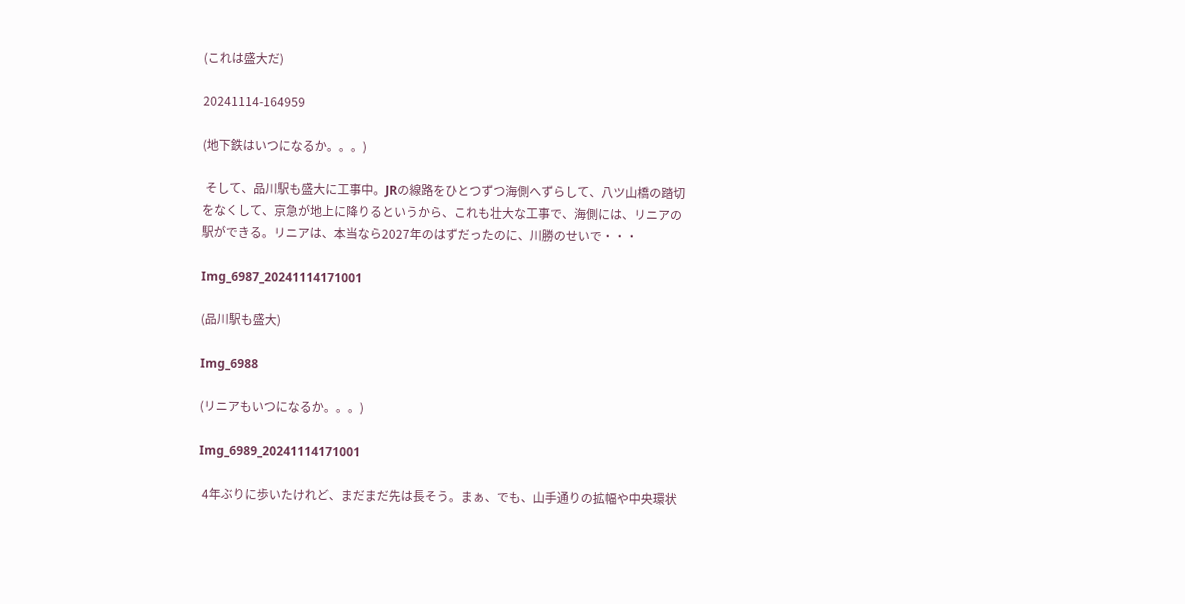(これは盛大だ)

20241114-164959

(地下鉄はいつになるか。。。)

 そして、品川駅も盛大に工事中。JRの線路をひとつずつ海側へずらして、八ツ山橋の踏切をなくして、京急が地上に降りるというから、これも壮大な工事で、海側には、リニアの駅ができる。リニアは、本当なら2027年のはずだったのに、川勝のせいで・・・

Img_6987_20241114171001

(品川駅も盛大)

Img_6988

(リニアもいつになるか。。。)

Img_6989_20241114171001

 4年ぶりに歩いたけれど、まだまだ先は長そう。まぁ、でも、山手通りの拡幅や中央環状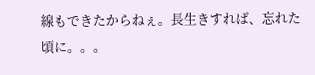線もできたからねぇ。長生きすれば、忘れた頃に。。。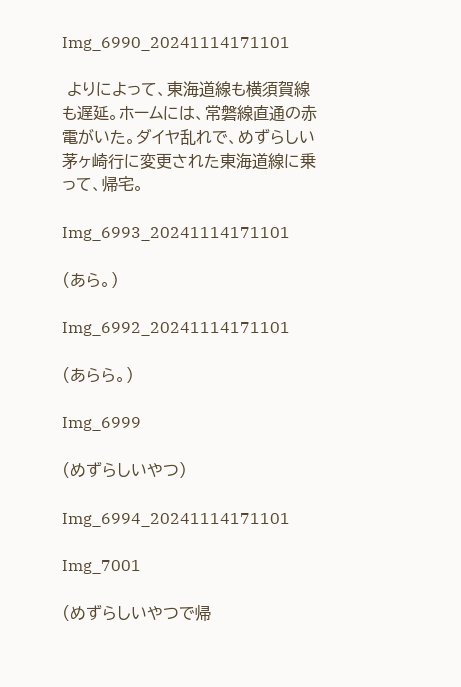Img_6990_20241114171101

 よりによって、東海道線も横須賀線も遅延。ホームには、常磐線直通の赤電がいた。ダイヤ乱れで、めずらしい茅ヶ崎行に変更された東海道線に乗って、帰宅。

Img_6993_20241114171101

(あら。)

Img_6992_20241114171101

(あらら。)

Img_6999

(めずらしいやつ)

Img_6994_20241114171101

Img_7001

(めずらしいやつで帰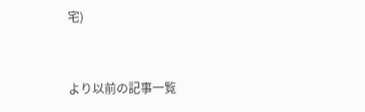宅)



より以前の記事一覧